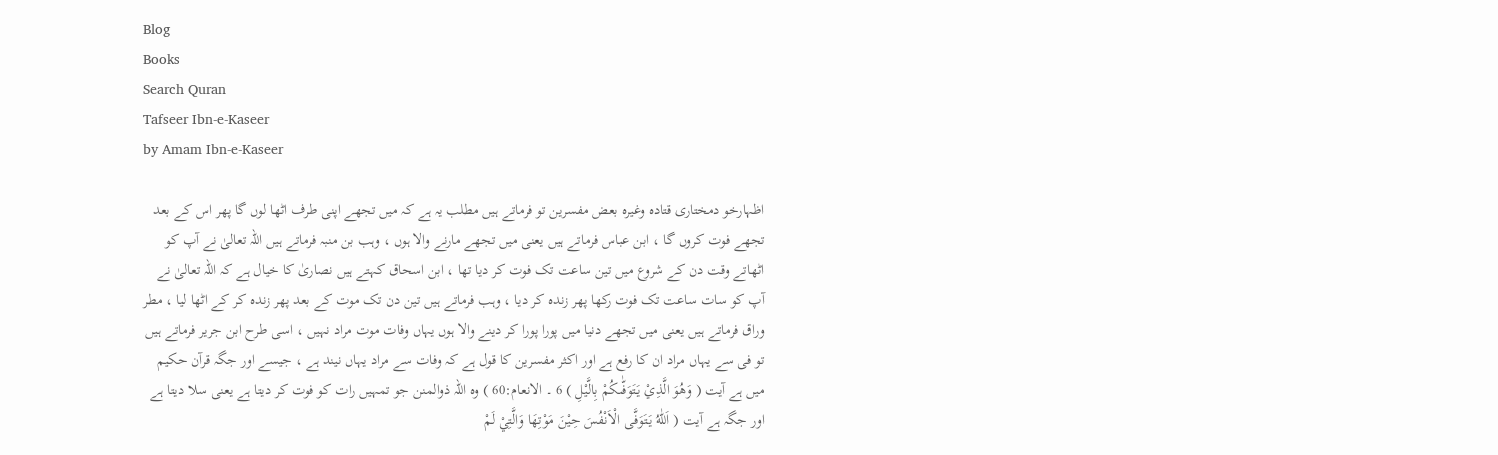Blog
Books
Search Quran
Tafseer Ibn-e-Kaseer
by Amam Ibn-e-Kaseer

اظہارخو دمختاری قتادہ وغیرہ بعض مفسرین تو فرماتے ہیں مطلب یہ ہے کہ میں تجھے اپنی طرف اٹھا لوں گا پھر اس کے بعد تجھے فوت کروں گا ، ابن عباس فرماتے ہیں یعنی میں تجھے مارنے والا ہوں ، وہب بن منبہ فرماتے ہیں اللہ تعالیٰ نے آپ کو اٹھاتے وقت دن کے شروع میں تین ساعت تک فوت کر دیا تھا ، ابن اسحاق کہتے ہیں نصاریٰ کا خیال ہے کہ اللہ تعالیٰ نے آپ کو سات ساعت تک فوت رکھا پھر زندہ کر دیا ، وہب فرماتے ہیں تین دن تک موت کے بعد پھر زندہ کر کے اٹھا لیا ، مطر وراق فرماتے ہیں یعنی میں تجھے دنیا میں پورا پورا کر دینے والا ہوں یہاں وفات موت مراد نہیں ، اسی طرح ابن جریر فرماتے ہیں تو فی سے یہاں مراد ان کا رفع ہے اور اکثر مفسرین کا قول ہے کہ وفات سے مراد یہاں نیند ہے ، جیسے اور جگہ قرآن حکیم میں ہے آیت ( وَهُوَ الَّذِيْ يَتَوَفّٰىكُمْ بِالَّيْلِ ) 6 ۔ الانعام:60 ) وہ اللہ ذوالمنن جو تمہیں رات کو فوت کر دیتا ہے یعنی سلا دیتا ہے اور جگہ ہے آیت ( اَللّٰهُ يَتَوَفَّى الْاَنْفُسَ حِيْنَ مَوْتِهَا وَالَّتِيْ لَمْ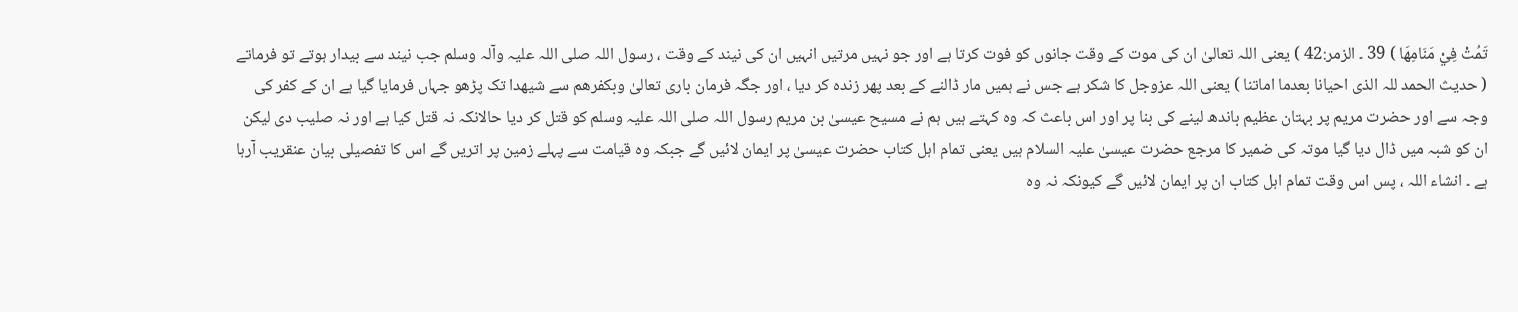تَمُتْ فِيْ مَنَامِهَا ) 39 ۔ الزمر:42 ) یعنی اللہ تعالیٰ ان کی موت کے وقت جانوں کو فوت کرتا ہے اور جو نہیں مرتیں انہیں ان کی نیند کے وقت ، رسول اللہ صلی اللہ علیہ وآلہ وسلم جب نیند سے بیدار ہوتے تو فرماتے ( حدیث الحمد للہ الذی احیانا بعدما اماتنا ) یعنی اللہ عزوجل کا شکر ہے جس نے ہمیں مار ڈالنے کے بعد پھر زندہ کر دیا ، اور جگہ فرمان باری تعالیٰ وبکفرھم سے شیھدا تک پڑھو جہاں فرمایا گیا ہے ان کے کفر کی وجہ سے اور حضرت مریم پر بہتان عظیم باندھ لینے کی بنا پر اور اس باعث کہ وہ کہتے ہیں ہم نے مسیح عیسیٰ بن مریم رسول اللہ صلی اللہ علیہ وسلم کو قتل کر دیا حالانکہ نہ قتل کیا ہے اور نہ صلیب دی لیکن ان کو شبہ میں ڈال دیا گیا موتہ کی ضمیر کا مرجع حضرت عیسیٰ علیہ السلام ہیں یعنی تمام اہل کتاب حضرت عیسیٰ پر ایمان لائیں گے جبکہ وہ قیامت سے پہلے زمین پر اتریں گے اس کا تفصیلی بیان عنقریب آرہا ہے ۔ انشاء اللہ ، پس اس وقت تمام اہل کتاب ان پر ایمان لائیں گے کیونکہ نہ وہ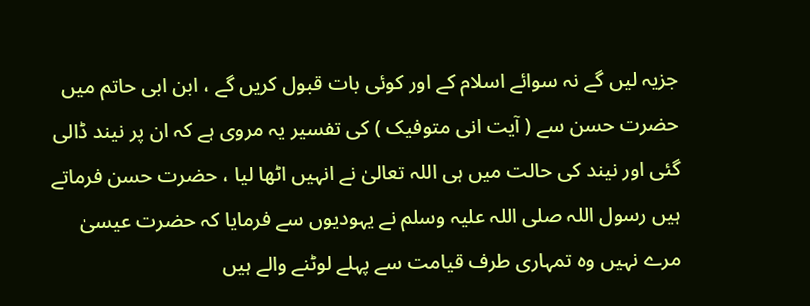جزیہ لیں گے نہ سوائے اسلام کے اور کوئی بات قبول کریں گے ، ابن ابی حاتم میں حضرت حسن سے ( آیت انی متوفیک ) کی تفسیر یہ مروی ہے کہ ان پر نیند ڈالی گئی اور نیند کی حالت میں ہی اللہ تعالیٰ نے انہیں اٹھا لیا ، حضرت حسن فرماتے ہیں رسول اللہ صلی اللہ علیہ وسلم نے یہودیوں سے فرمایا کہ حضرت عیسیٰ مرے نہیں وہ تمہاری طرف قیامت سے پہلے لوٹنے والے ہیں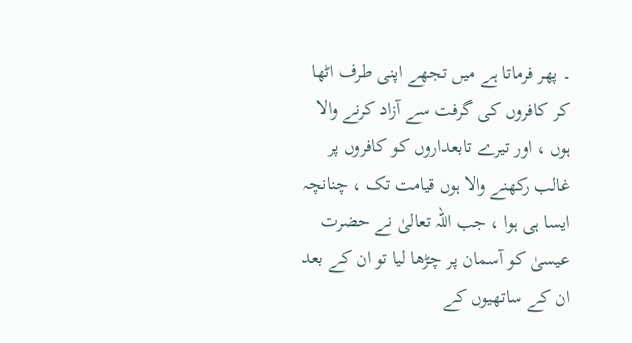۔ پھر فرماتا ہے میں تجھے اپنی طرف اٹھا کر کافروں کی گرفت سے آزاد کرنے والا ہوں ، اور تیرے تابعداروں کو کافروں پر غالب رکھنے والا ہوں قیامت تک ، چنانچہ ایسا ہی ہوا ، جب اللہ تعالیٰ نے حضرت عیسیٰ کو آسمان پر چڑھا لیا تو ان کے بعد ان کے ساتھیوں کے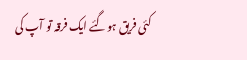کئی فریق ہوگئے ایک فرقہ تو آپ کی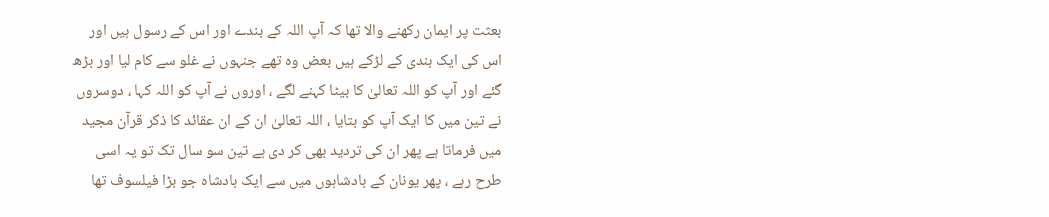بعثت پر ایمان رکھنے والا تھا کہ آپ اللہ کے بندے اور اس کے رسول ہیں اور اس کی ایک بندی کے لڑکے ہیں بعض وہ تھے جنہوں نے غلو سے کام لیا اور بڑھ گئے اور آپ کو اللہ تعالیٰ کا بیٹا کہنے لگے ، اوروں نے آپ کو اللہ کہا ، دوسروں نے تین میں کا ایک آپ کو بتایا ، اللہ تعالیٰ ان کے ان عقائد کا ذکر قرآن مجید میں فرماتا ہے پھر ان کی تردید بھی کر دی ہے تین سو سال تک تو یہ اسی طرح رہے ، پھر یونان کے بادشاہوں میں سے ایک بادشاہ جو بڑا فیلسوف تھا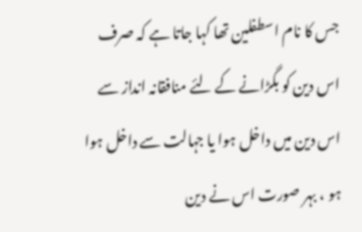جس کا نام اسطفلین تھا کہا جاتا ہے کہ صرف اس دین کو بگڑانے کے لئے منافقانہ انداز سے اس دین میں داخل ہوا یا جہالت سے داخل ہوا ہو ، بہر صورت اس نے دین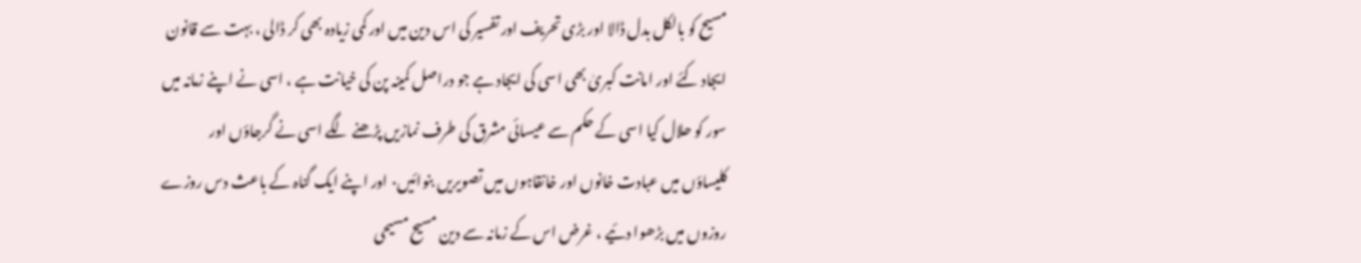مسیح کو بالکل بدل ڈالا اور بڑی تحریف اور تفسیر کی اس دین میں اور کمی زیادہ بھی کر ڈالی ، بہت سے قانون ایجاد کئے اور امانت کبریٰ بھی اسی کی ایجاد ہے جو دراصل کمینہ پن کی خیانت ہے ، اسی نے اپنے زمانہ میں سور کو حلال کیا اسی کے حکم سے عیسائی مشرق کی طرف نمازیں پڑھنے لگے اسی نے گرجاؤں اور کلیساؤں میں عبادت خانوں اور خانقاہوں میں تصویریں بنوائیں٠ اور اپنے ایک گناہ کے باعث دس روزے روزوں میں بڑھوا دئیے ، غرض اس کے زمانہ سے دین مسیح مسیحی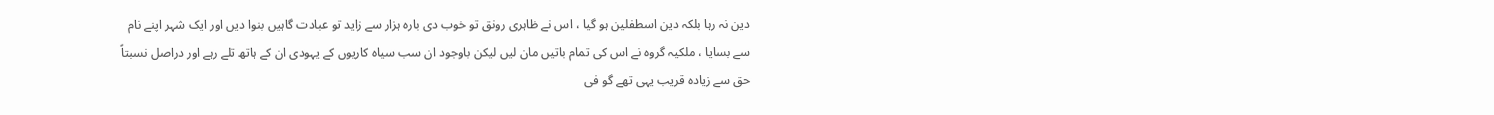دین نہ رہا بلکہ دین اسطفلین ہو گیا ، اس نے ظاہری رونق تو خوب دی بارہ ہزار سے زاید تو عبادت گاہیں بنوا دیں اور ایک شہر اپنے نام سے بسایا ، ملکیہ گروہ نے اس کی تمام باتیں مان لیں لیکن باوجود ان سب سیاہ کاریوں کے یہودی ان کے ہاتھ تلے رہے اور دراصل نسبتاً حق سے زیادہ قریب یہی تھے گو فی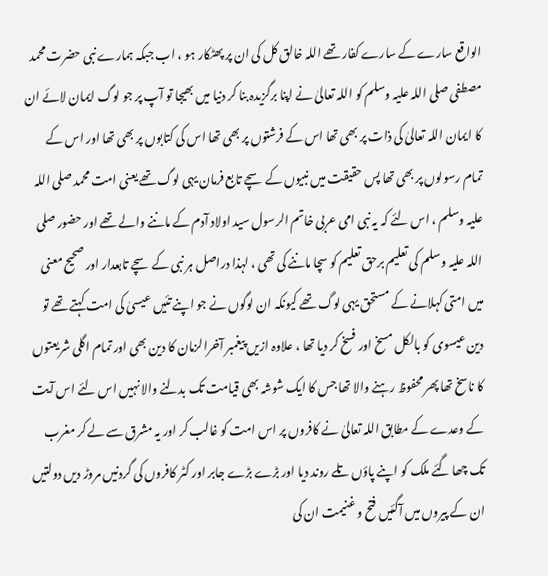الواقع سارے کے سارے کفار تھے اللہ خالق کل کی ان پر پھٹکار ہو ، اب جبکہ ہمارے نبی حضرت محمد مصطفی صلی اللہ علیہ وسلم کو اللہ تعالیٰ نے اپنا برگزیدہ بنا کر دنیا میں بھیجا تو آپ پر جو لوگ ایمان لائے ان کا ایمان اللہ تعالیٰ کی ذات پر بھی تھا اس کے فرشتوں پر بھی تھا اس کی کتابوں پر بھی تھا اور اس کے تمام رسولوں پر بھی تھا پس حقیقت میں نبیوں کے سچے تابع فرمان یہی لوگ تھے یعنی امت محمد صلی اللہ علیہ وسلم ، اس لئے کہ یہ نبی امی عربی خاتم الرسول سید اولاد آدم کے ماننے والے تھے اور حضور صلی اللہ علیہ وسلم کی تعلیم برحق تعلیم کو سچا ماننے کی تھی ، لہذا دراصل ہر نبی کے سچے تابعدار اور صحیح معنی میں امتی کہلانے کے مستحق یہی لوگ تھے کیونکہ ان لوگوں نے جو اپنے تئیں عیسیٰ کی امت کہتے تھے تو دین عیسوی کو بالکل مسخ اور فسخ کر دیا تھا ، علاوہ ازیں پیغمبر آخرالزمان کا دین بھی اور تمام اگلی شریعتوں کا ناسخ تھا پھر محفوظ رہنے والا تھا جس کا ایک شوشہ بھی قیامت تک بدلنے والا نہیں اس لئے اس آیت کے وعدے کے مطابق اللہ تعالیٰ نے کافروں پر اس امت کو غالب کر اور یہ مشرق سے لے کر مغرب تک چھا گئے ملک کو اپنے پاؤں تلے روند دیا اور بڑے بڑے جابر اور کٹر کافروں کی گردنیں مروڑ دیں دولتیں ان کے پیروں میں آگئیں فتح و غنیمت ان کی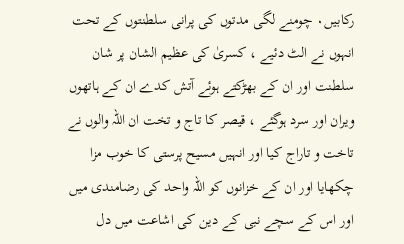رکابیں٠ چومنے لگی مدتوں کی پرانی سلطنتوں کے تحت انہوں نے الٹ دئیے ، کسریٰ کی عظیم الشان پر شان سلطنت اور ان کے بھڑکتے ہوئے آتش کدے ان کے ہاتھوں ویران اور سرد ہوگئے ، قیصر کا تاج و تخت ان اللہ والوں نے تاخت و تاراج کیا اور انہیں مسیح پرستی کا خوب مزا چکھایا اور ان کے خزانوں کو اللہ واحد کی رضامندی میں اور اس کے سچے نبی کے دین کی اشاعت میں دل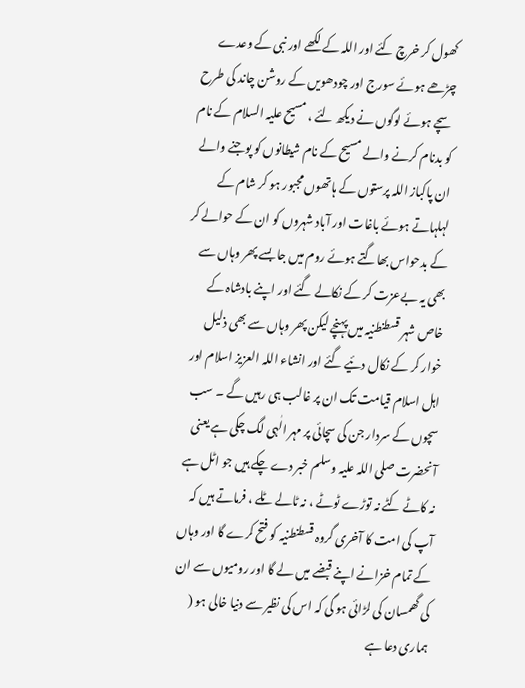کھول کر خرچ کئے اور اللہ کے لکھے اور نبی کے وعدے چڑھے ہوئے سورج اور چودھویں کے روشن چاند کی طرح سچے ہوئے لوگوں نے دیکھ لئے ، مسیح علیہ السلام کے نام کو بدنام کرنے والے مسیح کے نام شیطانوں کو پوجنے والے ان پاکباز اللہ پرستوں کے ہاتھوں مجبور ہو کر شام کے لہلہاتے ہوئے باغات اور آباد شہروں کو ان کے حوالے کر کے بدحواس بھاگتے ہوئے روم میں جا بسے پھر وہاں سے بھی یہ بےعزت کر کے نکالے گئے اور اپنے بادشاہ کے خاص شہر قسطنطنیہ میں پہنچے لیکن پھر وہاں سے بھی ذلیل خوار کر کے نکال دئیے گئے اور انشاء اللہ العزیز اسلام اور اہل اسلام قیامت تک ان پر غالب ہی رہیں گے ۔ سب سچوں کے سردار جن کی سچائی پر مہر الٰہی لگ چکی ہے یعنی آنحضرت صلی اللہ علیہ وسلم خبر دے چکے ہیں جو اٹل ہے نہ کاٹے کٹے نہ توڑے ٹوٹے ، نہ ٹالے ٹلے ، فرماتے ہیں کہ آپ کی امت کا آخری گروہ قسطنطنیہ کو فتح کرے گا اور وہاں کے تمام خزانے اپنے قبضے میں لے گا اور رومیوں سے ان کی گھمسان کی لڑائی ہو گی کہ اس کی نظیر سے دنیا خالی ہو ( ہماری دعا ہے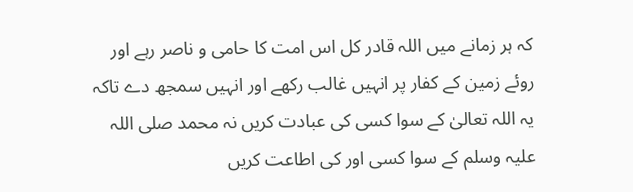کہ ہر زمانے میں اللہ قادر کل اس امت کا حامی و ناصر رہے اور روئے زمین کے کفار پر انہیں غالب رکھے اور انہیں سمجھ دے تاکہ یہ اللہ تعالیٰ کے سوا کسی کی عبادت کریں نہ محمد صلی اللہ علیہ وسلم کے سوا کسی اور کی اطاعت کریں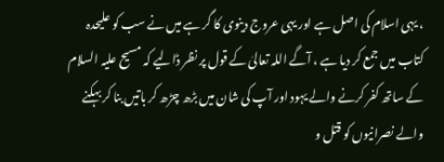، یہی اسلام کی اصل ہے اور یہی عروج دینوی کا گر ہے میں نے سب کو علیحدہ کتاب میں جمع کر دیا ہے ، آگے اللہ تعالیٰ کے قول پر نظر ڈالیے کہ مسیح علیہ السلام کے ساتھ کفر کرنے والے یہود اور آپ کی شان میں بڑھ چڑھ کر باتیں بنا کر بہکنے والے نصرانیوں کو قتل و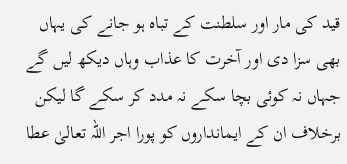قید کی مار اور سلطنت کے تباہ ہو جانے کی یہاں بھی سزا دی اور آخرت کا عذاب وہاں دیکھ لیں گے جہاں نہ کوئی بچا سکے نہ مدد کر سکے گا لیکن برخلاف ان کے ایمانداروں کو پورا اجر اللہ تعالیٰ عطا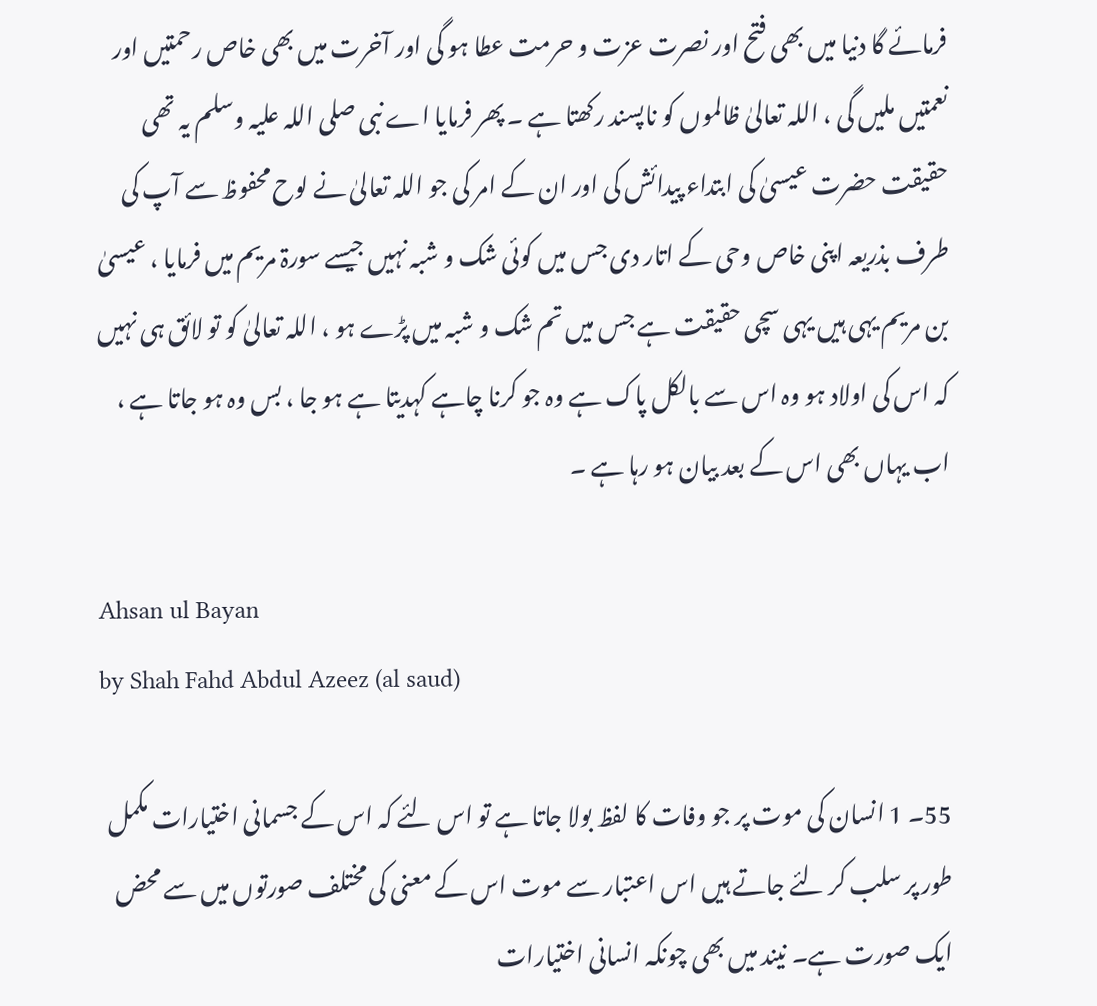فرمائے گا دنیا میں بھی فتح اور نصرت عزت و حرمت عطا ہو گی اور آخرت میں بھی خاص رحمتیں اور نعمتیں ملیں گی ، اللہ تعالیٰ ظالموں کو ناپسند رکھتا ہے ۔ پھر فرمایا اے نبی صلی اللہ علیہ وسلم یہ تھی حقیقت حضرت عیسیٰ کی ابتداء پیدائش کی اور ان کے امر کی جو اللہ تعالیٰ نے لوح محفوظ سے آپ کی طرف بذریعہ اپنی خاص وحی کے اتار دی جس میں کوئی شک و شبہ نہیں جیسے سورۃ مریم میں فرمایا ، عیسیٰ بن مریم یہی ہیں یہی سچی حقیقت ہے جس میں تم شک و شبہ میں پڑے ہو ، اللہ تعالیٰ کو تو لائق ہی نہیں کہ اس کی اولاد ہو وہ اس سے بالکل پاک ہے وہ جو کرنا چاہے کہدیتا ہے ہو جا ، بس وہ ہو جاتا ہے ، اب یہاں بھی اس کے بعد بیان ہو رہا ہے ۔

Ahsan ul Bayan
by Shah Fahd Abdul Azeez (al saud)

55۔ 1 انسان کی موت پر جو وفات کا لفظ بولا جاتا ہے تو اس لئے کہ اس کے جسمانی اختیارات مکمل طور پر سلب کر لئے جاتے ہیں اس اعتبار سے موت اس کے معنی کی مختلف صورتوں میں سے محض ایک صورت ہے۔ نیند میں بھی چونکہ انسانی اختیارات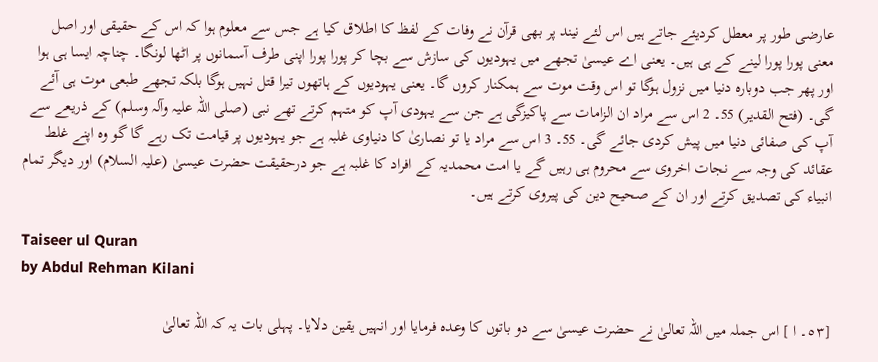عارضی طور پر معطل کردیئے جاتے ہیں اس لئے نیند پر بھی قرآن نے وفات کے لفظ کا اطلاق کیا ہے جس سے معلوم ہوا کہ اس کے حقیقی اور اصل معنی پورا پورا لینے کے ہی ہیں۔ یعنی اے عیسیٰ تجھے میں یہودیوں کی سازش سے بچا کر پورا پورا اپنی طرف آسمانوں پر اٹھا لونگا۔ چناچہ ایسا ہی ہوا اور پھر جب دوبارہ دنیا میں نزول ہوگا تو اس وقت موت سے ہمکنار کروں گا۔ یعنی یہودیوں کے ہاتھوں تیرا قتل نہیں ہوگا بلکہ تجھے طبعی موت ہی آئے گی۔ (فتح القدیر) 55۔ 2 اس سے مراد ان الزامات سے پاکیزگی ہے جن سے یہودی آپ کو متہم کرتے تھے نبی (صلی اللہ علیہ وآلہ وسلم) کے ذریعے سے آپ کی صفائی دنیا میں پیش کردی جائے گی۔ 55۔ 3 اس سے مراد یا تو نصاریٰ کا دنیاوی غلبہ ہے جو یہودیوں پر قیامت تک رہے گا گو وہ اپنے غلط عقائد کی وجہ سے نجات اخروی سے محروم ہی رہیں گے یا امت محمدیہ کے افراد کا غلبہ ہے جو درحقیقت حضرت عیسیٰ (علیہ السلام) اور دیگر تمام انبیاء کی تصدیق کرتے اور ان کے صحیح دین کی پیروی کرتے ہیں۔

Taiseer ul Quran
by Abdul Rehman Kilani

[٥٣۔ ا ] اس جملہ میں اللہ تعالیٰ نے حضرت عیسیٰ سے دو باتوں کا وعدہ فرمایا اور انہیں یقین دلایا۔ پہلی بات یہ کہ اللہ تعالیٰ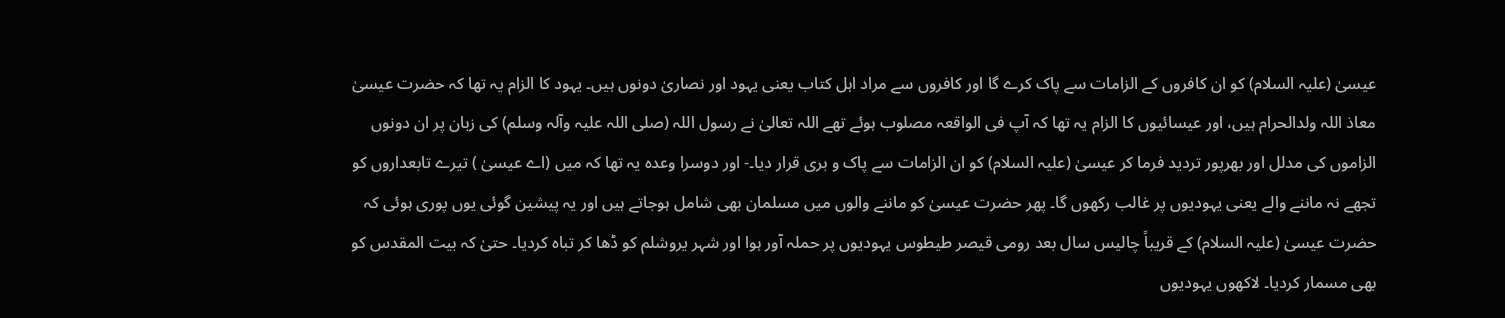عیسیٰ (علیہ السلام) کو ان کافروں کے الزامات سے پاک کرے گا اور کافروں سے مراد اہل کتاب یعنی یہود اور نصاریٰ دونوں ہیں۔ یہود کا الزام یہ تھا کہ حضرت عیسیٰ معاذ اللہ ولدالحرام ہیں، اور عیسائیوں کا الزام یہ تھا کہ آپ فی الواقعہ مصلوب ہوئے تھے اللہ تعالیٰ نے رسول اللہ (صلی اللہ علیہ وآلہ وسلم) کی زبان پر ان دونوں الزاموں کی مدلل اور بھرپور تردید فرما کر عیسیٰ (علیہ السلام) کو ان الزامات سے پاک و بری قرار دیا۔- اور دوسرا وعدہ یہ تھا کہ میں (اے عیسیٰ ) تیرے تابعداروں کو تجھے نہ ماننے والے یعنی یہودیوں پر غالب رکھوں گا۔ پھر حضرت عیسیٰ کو ماننے والوں میں مسلمان بھی شامل ہوجاتے ہیں اور یہ پیشین گوئی یوں پوری ہوئی کہ حضرت عیسیٰ (علیہ السلام) کے قریباً چالیس سال بعد رومی قیصر طیطوس یہودیوں پر حملہ آور ہوا اور شہر یروشلم کو ڈھا کر تباہ کردیا۔ حتیٰ کہ بیت المقدس کو بھی مسمار کردیا۔ لاکھوں یہودیوں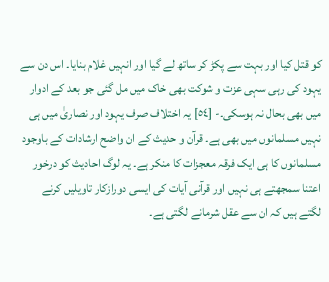کو قتل کیا اور بہت سے پکڑ کر ساتھ لے گیا اور انہیں غلام بنایا۔ اس دن سے یہود کی رہی سہی عزت و شوکت بھی خاک میں مل گئی جو بعد کے ادوار میں بھی بحال نہ ہوسکی۔- [٥٤] یہ اختلاف صرف یہود اور نصاریٰ میں ہی نہیں مسلمانوں میں بھی ہے۔ قرآن و حدیث کے ان واضح ارشادات کے باوجود مسلمانوں کا ہی ایک فرقہ معجزات کا منکر ہے۔ یہ لوگ احادیث کو درخور اعتنا سمجھتے ہی نہیں اور قرآنی آیات کی ایسی دورازکار تاویلیں کرنے لگتے ہیں کہ ان سے عقل شرمانے لگتی ہے۔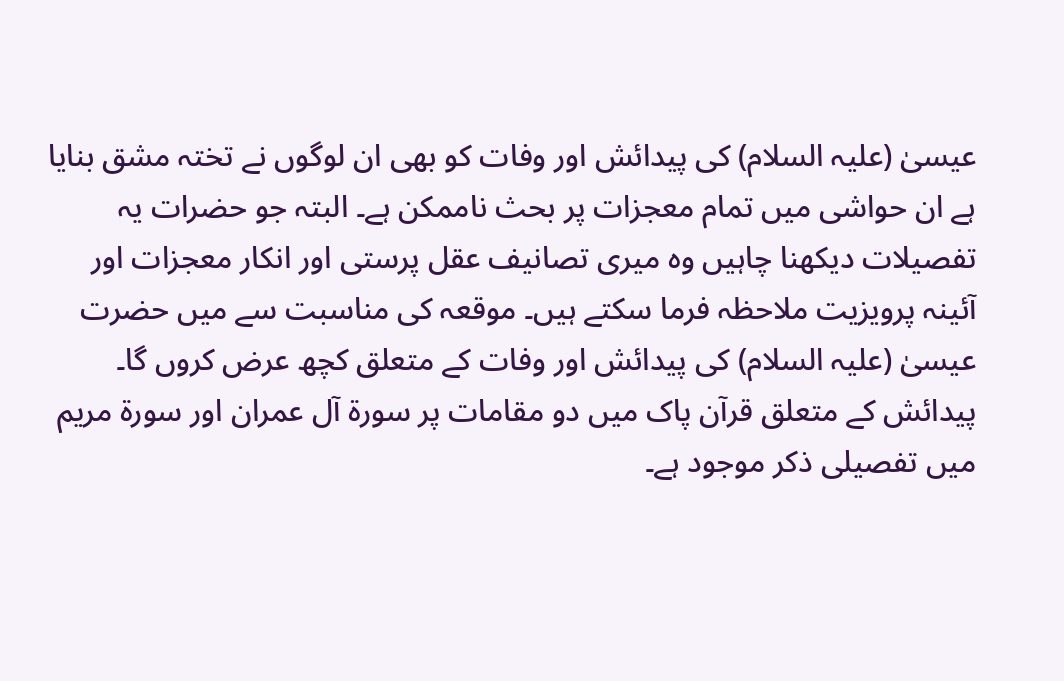عیسیٰ (علیہ السلام) کی پیدائش اور وفات کو بھی ان لوگوں نے تختہ مشق بنایا ہے ان حواشی میں تمام معجزات پر بحث ناممکن ہے۔ البتہ جو حضرات یہ تفصیلات دیکھنا چاہیں وہ میری تصانیف عقل پرستی اور انکار معجزات اور آئینہ پرویزیت ملاحظہ فرما سکتے ہیں۔ موقعہ کی مناسبت سے میں حضرت عیسیٰ (علیہ السلام) کی پیدائش اور وفات کے متعلق کچھ عرض کروں گا۔ پیدائش کے متعلق قرآن پاک میں دو مقامات پر سورة آل عمران اور سورة مریم میں تفصیلی ذکر موجود ہے۔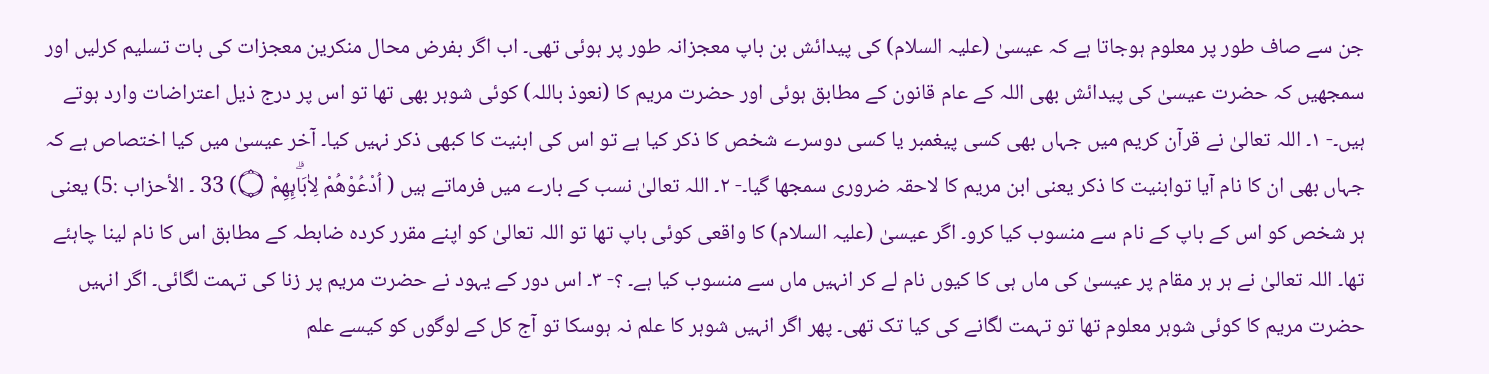جن سے صاف طور پر معلوم ہوجاتا ہے کہ عیسیٰ (علیہ السلام) کی پیدائش بن باپ معجزانہ طور پر ہوئی تھی۔ اب اگر بفرض محال منکرین معجزات کی بات تسلیم کرلیں اور سمجھیں کہ حضرت عیسیٰ کی پیدائش بھی اللہ کے عام قانون کے مطابق ہوئی اور حضرت مریم کا (نعوذ باللہ) کوئی شوہر بھی تھا تو اس پر درج ذیل اعتراضات وارد ہوتے ہیں۔- ١۔ اللہ تعالیٰ نے قرآن کریم میں جہاں بھی کسی پیغمبر یا کسی دوسرے شخص کا ذکر کیا ہے تو اس کی ابنیت کا کبھی ذکر نہیں کیا۔ آخر عیسیٰ میں کیا اختصاص ہے کہ جہاں بھی ان کا نام آیا توابنیت کا ذکر یعنی ابن مریم کا لاحقہ ضروری سمجھا گیا۔- ٢۔ اللہ تعالیٰ نسب کے بارے میں فرماتے ہیں ( اُدْعُوْهُمْ لِاٰبَاۗىِٕهِمْ ۝) 33 ۔ الأحزاب :5) یعنی ہر شخص کو اس کے باپ کے نام سے منسوب کیا کرو۔ اگر عیسیٰ (علیہ السلام) کا واقعی کوئی باپ تھا تو اللہ تعالیٰ کو اپنے مقرر کردہ ضابطہ کے مطابق اس کا نام لینا چاہئے تھا۔ اللہ تعالیٰ نے ہر ہر مقام پر عیسیٰ کی ماں ہی کا کیوں نام لے کر انہیں ماں سے منسوب کیا ہے۔ ؟- ٣۔ اس دور کے یہود نے حضرت مریم پر زنا کی تہمت لگائی۔ اگر انہیں حضرت مریم کا کوئی شوہر معلوم تھا تو تہمت لگانے کی کیا تک تھی۔ پھر اگر انہیں شوہر کا علم نہ ہوسکا تو آج کل کے لوگوں کو کیسے علم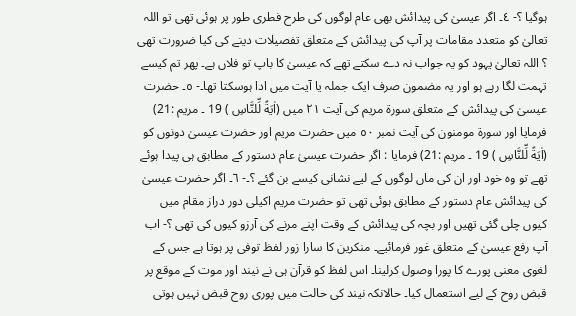ہوگیا ؟- ٤۔ اگر عیسیٰ کی پیدائش بھی عام لوگوں کی طرح فطری طور پر ہوئی تھی تو اللہ تعالیٰ کو متعدد مقامات پر آپ کی پیدائش کے متعلق تفصیلات دینے کی کیا ضرورت تھی ؟ اللہ تعالیٰ یہود کو یہ جواب نہ دے سکتے تھے کہ عیسیٰ کا باپ تو فلاں ہے۔ پھر تم کیسے تہمت لگا رہے ہو اور یہ مضمون صرف ایک جملہ یا آیت میں ادا ہوسکتا تھا۔- ٥۔ حضرت عیسیٰ کی پیدائش کے متعلق سورة مریم کی آیت ٢١ میں (اٰيَةً لِّلنَّاسِ ) 19 ۔ مریم :21) فرمایا اور سورة مومنون کی آیت نمبر ٥٠ میں حضرت مریم اور حضرت عیسیٰ دونوں کو (اٰيَةً لِّلنَّاسِ ) 19 ۔ مریم :21) فرمایا : اگر حضرت عیسیٰ عام دستور کے مطابق ہی پیدا ہوئے تھے تو وہ خود اور ان کی ماں لوگوں کے لیے نشانی کیسے بن گئے ؟۔- ٦۔ اگر حضرت عیسیٰ کی پیدائش عام دستور کے مطابق ہوئی تھی تو حضرت مریم اکیلی دور دراز مقام میں کیوں چلی گئی تھیں اور بچہ کی پیدائش کے وقت اپنے مرنے کی آرزو کیوں کی تھی ؟- اب آپ رفع عیسیٰ کے متعلق غور فرمائیے۔ منکرین کا سارا زور لفظ توفی پر ہوتا ہے جس کے لغوی معنی پورے کا پورا وصول کرلینا۔ اس لفظ کو قرآن ہی نے نیند اور موت کے موقع پر قبض روح کے لیے استعمال کیا۔ حالانکہ نیند کی حالت میں پوری روح قبض نہیں ہوتی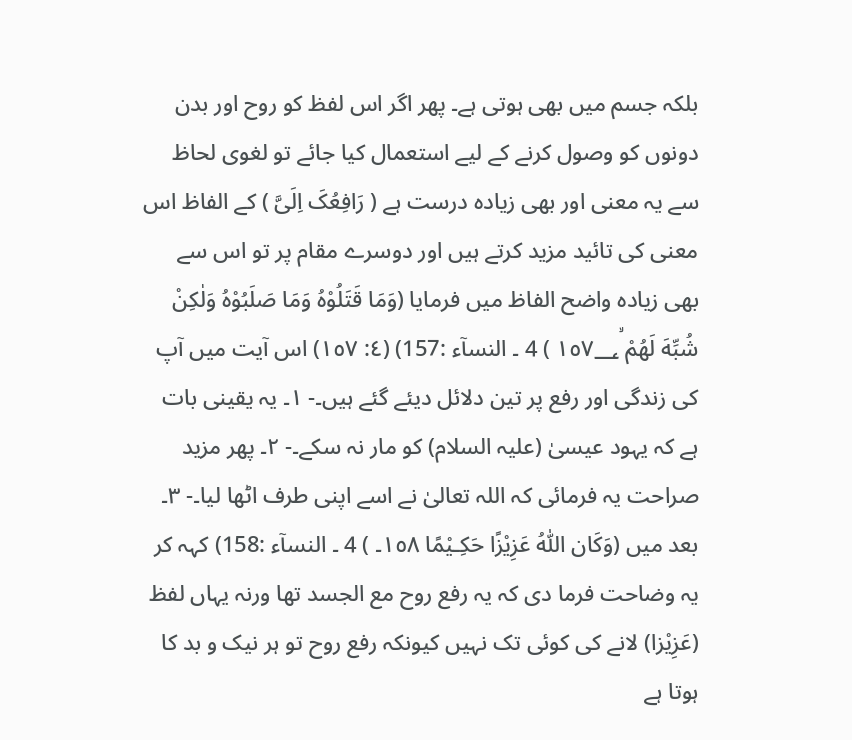بلکہ جسم میں بھی ہوتی ہے۔ پھر اگر اس لفظ کو روح اور بدن دونوں کو وصول کرنے کے لیے استعمال کیا جائے تو لغوی لحاظ سے یہ معنی اور بھی زیادہ درست ہے ( رَافِعُکَ اِلَیَّ ) کے الفاظ اس معنی کی تائید مزید کرتے ہیں اور دوسرے مقام پر تو اس سے بھی زیادہ واضح الفاظ میں فرمایا (وَمَا قَتَلُوْهُ وَمَا صَلَبُوْهُ وَلٰكِنْ شُبِّهَ لَهُمْ ١٥٧؀ۙ ) 4 ۔ النسآء :157) (٤: ١٥٧) اس آیت میں آپ کی زندگی اور رفع پر تین دلائل دیئے گئے ہیں۔- ١۔ یہ یقینی بات ہے کہ یہود عیسیٰ (علیہ السلام) کو مار نہ سکے۔- ٢۔ پھر مزید صراحت یہ فرمائی کہ اللہ تعالیٰ نے اسے اپنی طرف اٹھا لیا۔- ٣۔ بعد میں (وَكَان اللّٰهُ عَزِيْزًا حَكِـيْمًا ١٥٨۔ ) 4 ۔ النسآء :158) کہہ کر یہ وضاحت فرما دی کہ یہ رفع روح مع الجسد تھا ورنہ یہاں لفظ (عَزِیْزا) لانے کی کوئی تک نہیں کیونکہ رفع روح تو ہر نیک و بد کا ہوتا ہے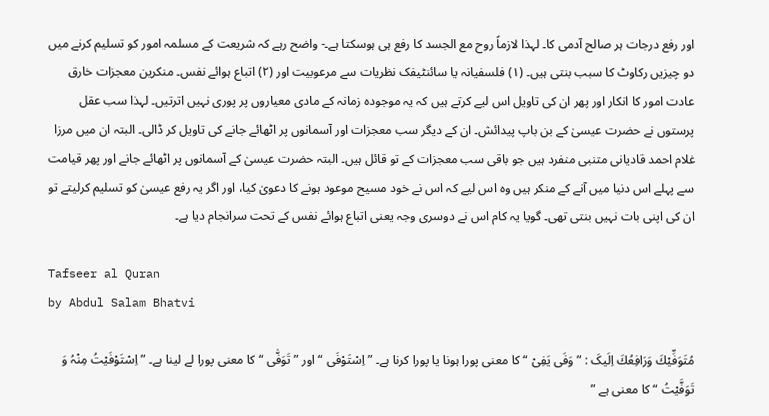اور رفع درجات ہر صالح آدمی کا۔ لہذا لازماً روح مع الجسد کا رفع ہی ہوسکتا ہے۔- واضح رہے کہ شریعت کے مسلمہ امور کو تسلیم کرنے میں دو چیزیں رکاوٹ کا سبب بنتی ہیں۔ (١) فلسفیانہ یا سائنٹیفک نظریات سے مرعوبیت اور (٢) اتباع ہوائے نفس۔ منکرین معجزات خارق عادت امور کا انکار اور پھر ان کی تاویل اس لیے کرتے ہیں کہ یہ موجودہ زمانہ کے مادی معیاروں پر پوری نہیں اترتیں۔ لہذا سب عقل پرستوں نے حضرت عیسیٰ کے بن باپ پیدائش۔ ان کے دیگر سب معجزات اور آسمانوں پر اٹھائے جانے کی تاویل کر ڈالی۔ البتہ ان میں مرزا غلام احمد قادیانی متنبی منفرد ہیں جو باقی سب معجزات کے تو قائل ہیں۔ البتہ حضرت عیسیٰ کے آسمانوں پر اٹھائے جانے اور پھر قیامت سے پہلے اس دنیا میں آنے کے منکر ہیں وہ اس لیے کہ اس نے خود مسیح موعود ہونے کا دعویٰ کیا، اور اگر یہ رفع عیسیٰ کو تسلیم کرلیتے تو ان کی اپنی بات نہیں بنتی تھی۔ گویا یہ کام اس نے دوسری وجہ یعنی اتباع ہوائے نفس کے تحت سرانجام دیا ہے۔

Tafseer al Quran
by Abdul Salam Bhatvi

مُتَوَفِّيْكَ وَرَافِعُكَ اِلَیکَ : ” وَفَی یَفِیْ “ کا معنی پورا ہونا یا پورا کرنا ہے۔ ” اِسْتَوْفَی “ اور ” تَوَفّٰی “ کا معنی پورا لے لینا ہے۔ ” اِسْتَوْفَیْتُ مِنْہُ وَ تَوَفَّیْتُ “ کا معنی ہے ”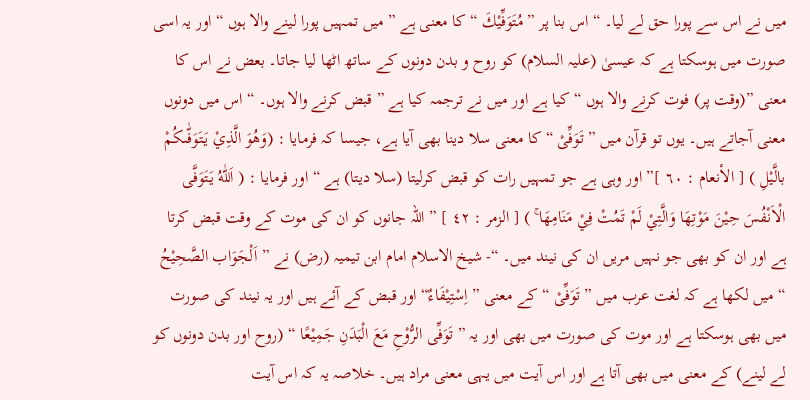میں نے اس سے پورا حق لے لیا۔ “ اس بنا پر ” مُتَوَفِّيْكَ “ کا معنی ہے ” میں تمہیں پورا لینے والا ہوں “ اور یہ اسی صورت میں ہوسکتا ہے کہ عیسیٰ (علیہ السلام) کو روح و بدن دونوں کے ساتھ اٹھا لیا جاتا۔ بعض نے اس کا معنی ”(وقت پر) فوت کرنے والا ہوں “ کیا ہے اور میں نے ترجمہ کیا ہے ” قبض کرنے والا ہوں۔ “ اس میں دونوں معنی آجاتے ہیں۔ یوں تو قرآن میں ” تَوَفِّیْ “ کا معنی سلا دینا بھی آیا ہے، جیسا کہ فرمایا : (وَهُوَ الَّذِيْ يَتَوَفّٰىكُمْ بالَّيْلِ ) [ الأنعام : ٦٠ ]” اور وہی ہے جو تمہیں رات کو قبض کرلیتا (سلا دیتا) ہے “ اور فرمایا : ( اَللّٰهُ يَتَوَفَّى الْاَنْفُسَ حِيْنَ مَوْتِهَا وَالَّتِيْ لَمْ تَمُتْ فِيْ مَنَامِهَا ۚ ) [ الزمر : ٤٢ ] ” اللہ جانوں کو ان کی موت کے وقت قبض کرتا ہے اور ان کو بھی جو نہیں مریں ان کی نیند میں۔ “- شیخ الاسلام امام ابن تیمیہ (رض) نے ” اَلْجَوَاب الصَّحِیْحُ “ میں لکھا ہے کہ لغت عرب میں ” تَوَفِّیْ “ کے معنی ” اِسْتِیْفَاءٌ“ اور قبض کے آئے ہیں اور یہ نیند کی صورت میں بھی ہوسکتا ہے اور موت کی صورت میں بھی اور یہ ” تَوَفِّی الرُّوْحِ مَعَ الْبَدَنِ جَمِیْعًا “ (روح اور بدن دونوں کو لے لینے) کے معنی میں بھی آتا ہے اور اس آیت میں یہی معنی مراد ہیں۔ خلاصہ یہ کہ اس آیت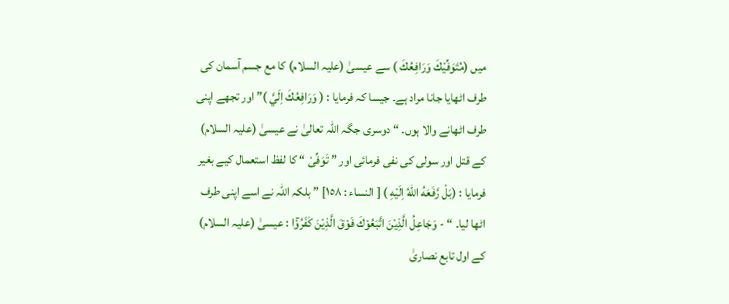میں (مُتَوَفِّيْكَ وَرَافِعُكَ ) سے عیسیٰ (علیہ السلام) کا مع جسم آسمان کی طرف اٹھایا جانا مراد ہے۔ جیسا کہ فرمایا : ( وَرَافِعُكَ اِلَيَّ )” اور تجھے اپنی طرف اٹھانے والا ہوں۔ “ دوسری جگہ اللہ تعالیٰ نے عیسیٰ (علیہ السلام) کے قتل اور سولی کی نفی فرمائی اور ” تَوَفِّیْ “ کا لفظ استعمال کیے بغیر فرمایا : (بَلْ رَّفَعَهُ اللّٰهُ اِلَيْهِ ) [ النساء : ١٥٨] ” بلکہ اللہ نے اسے اپنی طرف اٹھا لیا۔ “ - وَجَاعِلُ الَّذِيْنَ اتَّبَعُوْكَ فَوْقَ الَّذِيْنَ كَفَرُوْٓا : عیسیٰ (علیہ السلام) کے اول تابع نصاریٰ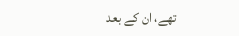تھے، ان کے بعد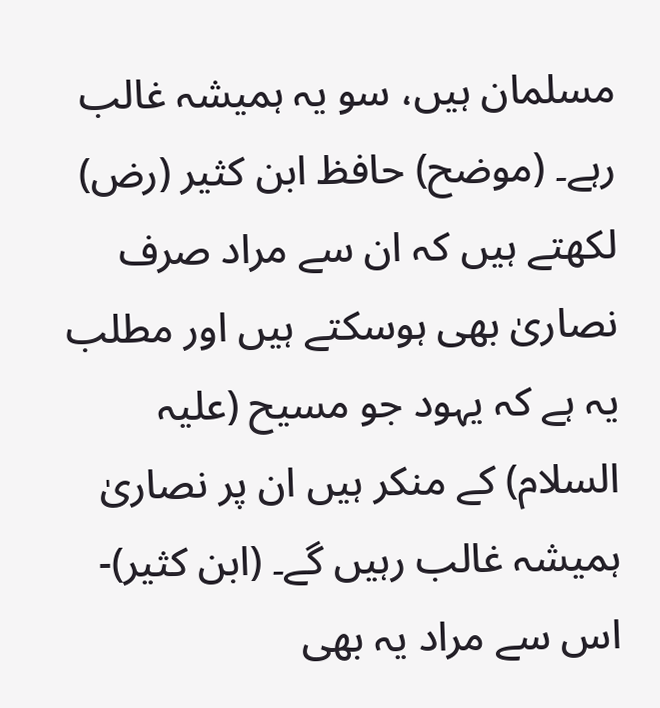مسلمان ہیں، سو یہ ہمیشہ غالب رہے۔ (موضح) حافظ ابن کثیر (رض) لکھتے ہیں کہ ان سے مراد صرف نصاریٰ بھی ہوسکتے ہیں اور مطلب یہ ہے کہ یہود جو مسیح (علیہ السلام) کے منکر ہیں ان پر نصاریٰ ہمیشہ غالب رہیں گے۔ (ابن کثیر)- اس سے مراد یہ بھی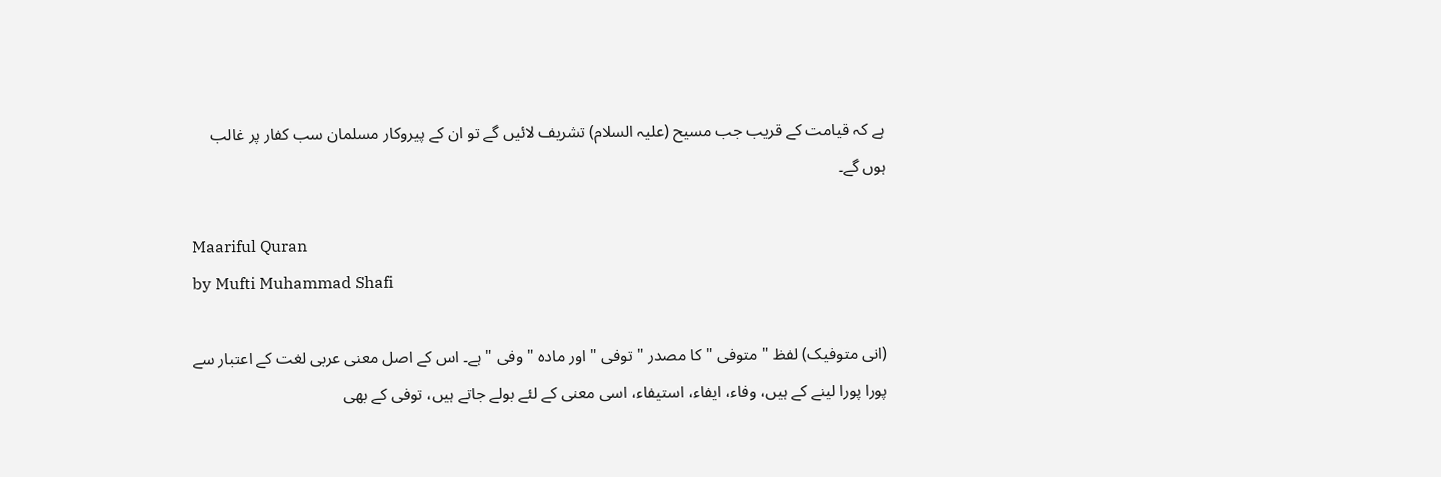ہے کہ قیامت کے قریب جب مسیح (علیہ السلام) تشریف لائیں گے تو ان کے پیروکار مسلمان سب کفار پر غالب ہوں گے۔

Maariful Quran
by Mufti Muhammad Shafi

(انی متوفیک) لفظ " متوفی " کا مصدر " توفی " اور مادہ " وفی " ہے۔ اس کے اصل معنی عربی لغت کے اعتبار سے پورا پورا لینے کے ہیں، وفاء، ایفاء، استیفاء، اسی معنی کے لئے بولے جاتے ہیں، توفی کے بھی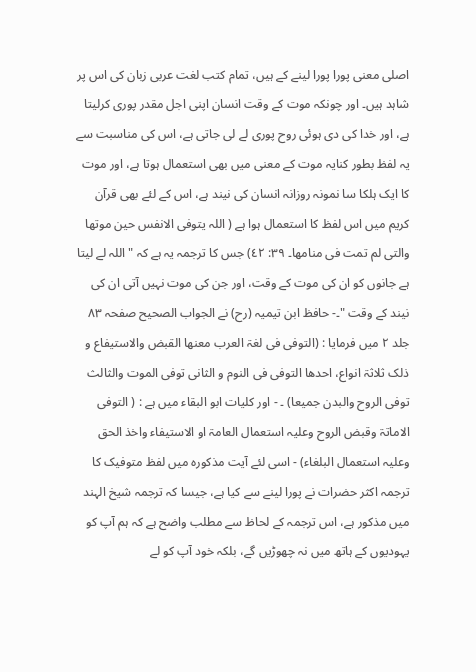اصلی معنی پورا پورا لینے کے ہیں، تمام کتب لغت عربی زبان کی اس پر شاہد ہیں۔ اور چونکہ موت کے وقت انسان اپنی اجل مقدر پوری کرلیتا ہے، اور خدا کی دی ہوئی روح پوری لے لی جاتی ہے، اس کی مناسبت سے یہ لفظ بطور کنایہ موت کے معنی میں بھی استعمال ہوتا ہے، اور موت کا ایک ہلکا سا نمونہ روزانہ انسان کی نیند ہے، اس کے لئے بھی قرآن کریم میں اس لفظ کا استعمال ہوا ہے ( اللہ یتوفی الانفس حین موتھا والتی لم تمت فی منامھا۔ ٣٩: ٤٢) جس کا ترجمہ یہ ہے کہ " اللہ لے لیتا ہے جانوں کو ان کی موت کے وقت، اور جن کی موت نہیں آتی ان کی نیند کے وقت "۔- حافظ ابن تیمیہ (رح) نے الجواب الصحیح صفحہ ٨٣ جلد ٢ میں فرمایا : (التوفی فی لغۃ العرب معنھا القبض والاستیفاع و ذلک ثلاثۃ انواع، احدھا التوفی فی النوم و الثانی توفی الموت والثالث توفی الروح والبدن جمیعا) ۔ - اور کلیات ابو البقاء میں ہے : ( التوفی الاماتۃ وقبض الروح وعلیہ استعمال العامۃ او الاستیفاء واخذ الحق وعلیہ استعمال البلغاء) - اسی لئے آیت مذکورہ میں لفظ متوفیک کا ترجمہ اکثر حضرات نے پورا لینے سے کیا ہے، جیسا کہ ترجمہ شیخ الہند میں مذکور ہے، اس ترجمہ کے لحاظ سے مطلب واضح ہے کہ ہم آپ کو یہودیوں کے ہاتھ میں نہ چھوڑیں گے، بلکہ خود آپ کو لے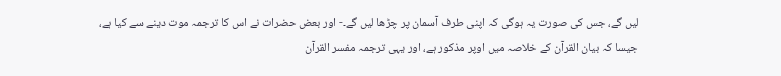لیں گے، جس کی صورت یہ ہوگی کہ اپنی طرف آسمان پر چڑھا لیں گے۔- اور بعض حضرات نے اس کا ترجمہ موت دینے سے کیا ہے، جیسا کہ بیان القرآن کے خلاصہ میں اوپر مذکور ہے، اور یہی ترجمہ مفسر القرآن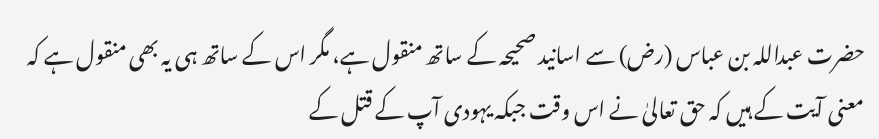حضرت عبداللہ بن عباس (رض) سے اسانید صحیحہ کے ساتھ منقول ہے، مگر اس کے ساتھ ہی یہ بھی منقول ہے کہ معنی آیت کے ہیں کہ حق تعالیٰ نے اس وقت جبکہ یہودی آپ کے قتل کے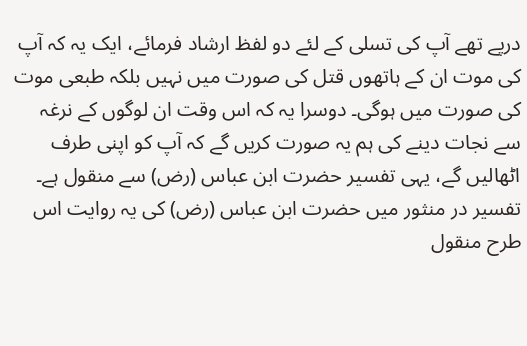درپے تھے آپ کی تسلی کے لئے دو لفظ ارشاد فرمائے، ایک یہ کہ آپ کی موت ان کے ہاتھوں قتل کی صورت میں نہیں بلکہ طبعی موت کی صورت میں ہوگی۔ دوسرا یہ کہ اس وقت ان لوگوں کے نرغہ سے نجات دینے کی ہم یہ صورت کریں گے کہ آپ کو اپنی طرف اٹھالیں گے، یہی تفسیر حضرت ابن عباس (رض) سے منقول ہے۔ تفسیر در منثور میں حضرت ابن عباس (رض) کی یہ روایت اس طرح منقول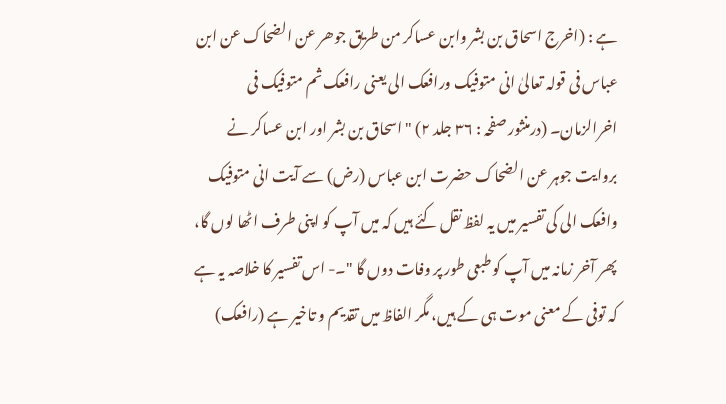ہے : (اخرج اسحاق بن بشر وابن عساکر من طریق جوھر عن الضحاک عن ابن عباس فی قولہ تعالیٰ انی متوفیک ورافعک الی یعنی رافعک ثم متوفیک فی اخرالزمان۔ (درمنثور صفحہ : ٣٦ جلد ٢) " اسحاق بن بشر اور ابن عساکر نے بروایت جوہر عن الضحاک حضرت ابن عباس (رض) سے آیت انی متوفیک وافعک الی کی تفسیر میں یہ لفظ نقل کئے ہیں کہ میں آپ کو اپنی طرف اٹھا لوں گا، پھر آخر زمانہ میں آپ کو طبعی طور پر وفات دوں گا "۔- اس تفسیر کا خلاصہ یہ ہے کہ توفی کے معنی موت ہی کے ہیں، مگر الفاظ میں تقدیم و تاخیر ہے (رافعک)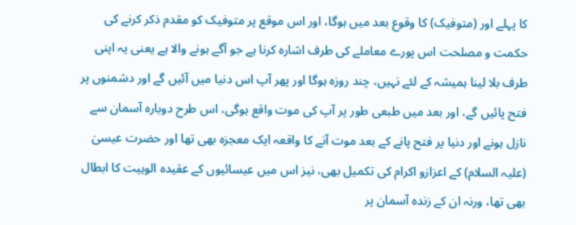کا پہلے اور (متوفیک) کا وقوع بعد میں ہوگا، اور اس موقع پر متوفیک کو مقدم ذکر کرنے کی حکمت و مصلحت اس پورے معاملے کی طرف اشارہ کرنا ہے جو آگے ہونے والا ہے یعنی یہ اپنی طرف بلا لینا ہمیشہ کے لئے نہیں، چند روزہ ہوگا اور پھر آپ اس دنیا میں آئیں گے اور دشمنوں پر فتح پائیں گے، اور بعد میں طبعی طور پر آپ کی موت واقع ہوگی، اس طرح دوبارہ آسمان سے نازل ہونے اور دنیا پر فتح پانے کے بعد موت آنے کا واقعہ ایک معجزہ بھی تھا اور حضرت عیسیٰ (علیہ السلام) کے اعزازو اکرام کی تکمیل بھی، نیز اس میں عیسائیوں کے عقیدہ الوہیت کا ابطال بھی تھا، ورنہ ان کے زندہ آسمان پر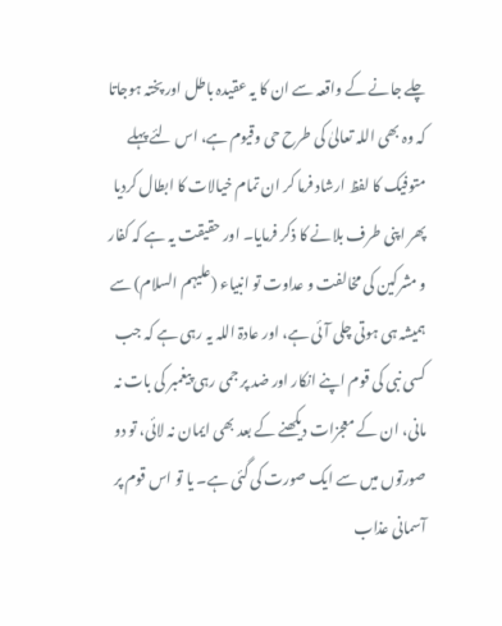چلے جانے کے واقعہ سے ان کا یہ عقیدہ باطل اور پختہ ہوجاتا کہ وہ بھی اللہ تعالیٰ کی طرح حی وقیوم ہے، اس لئے پہلے متوفیک کا لفظ ارشاد فرما کر ان تمام خیالات کا ابطال کردیا پھر اپنی طرف بلانے کا ذکر فرمایا۔ اور حقیقت یہ ہے کہ کفار و مشرکین کی مخالفت و عداوت تو انبیاء (علیہم السلام) سے ہمیشہ ہی ہوتی چلی آئی ہے، اور عادۃ اللہ یہ رہی ہے کہ جب کسی نبی کی قوم اپنے انکار اور ضد پر جمی رہی پیغمبر کی بات نہ مانی، ان کے معجزات دیکھنے کے بعد بھی ایمان نہ لائی، تو دو صورتوں میں سے ایک صورت کی گئی ہے۔ یا تو اس قوم پر آسمانی عذاب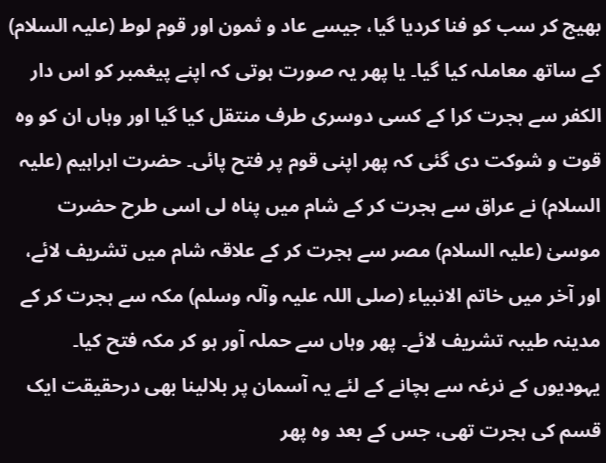بھیج کر سب کو فنا کردیا گیا، جیسے عاد و ثمون اور قوم لوط (علیہ السلام) کے ساتھ معاملہ کیا گیا۔ یا پھر یہ صورت ہوتی کہ اپنے پیغمبر کو اس دار الکفر سے ہجرت کرا کے کسی دوسری طرف منتقل کیا گیا اور وہاں ان کو وہ قوت و شوکت دی گئی کہ پھر اپنی قوم پر فتح پائی۔ حضرت ابراہیم (علیہ السلام) نے عراق سے ہجرت کر کے شام میں پناہ لی اسی طرح حضرت موسیٰ (علیہ السلام) مصر سے ہجرت کر کے علاقہ شام میں تشریف لائے، اور آخر میں خاتم الانبیاء (صلی اللہ علیہ وآلہ وسلم) مکہ سے ہجرت کر کے مدینہ طیبہ تشریف لائے۔ پھر وہاں سے حملہ آور ہو کر مکہ فتح کیا۔ یہودیوں کے نرغہ سے بچانے کے لئے یہ آسمان پر بلالینا بھی درحقیقت ایک قسم کی ہجرت تھی، جس کے بعد وہ پھر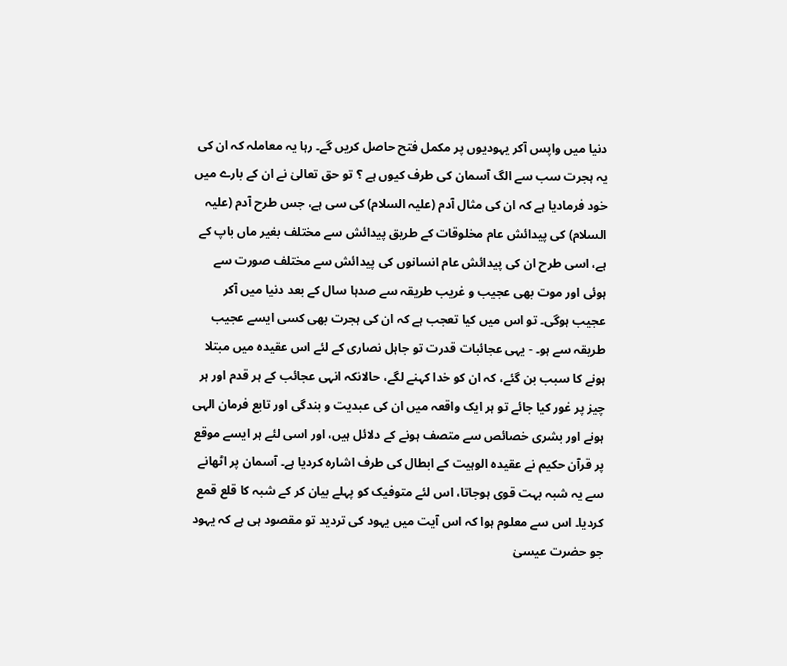دنیا میں واپس آکر یہودیوں پر مکمل فتح حاصل کریں گے۔ رہا یہ معاملہ کہ ان کی یہ ہجرت سب سے الگ آسمان کی طرف کیوں ہے ؟ تو حق تعالیٰ نے ان کے بارے میں خود فرمادیا ہے کہ ان کی مثال آدم (علیہ السلام) کی سی ہے، جس طرح آدم (علیہ السلام) کی پیدائش عام مخلوقات کے طریق پیدائش سے مختلف بغیر ماں باپ کے ہے، اسی طرح ان کی پیدائش عام انسانوں کی پیدائش سے مختلف صورت سے ہوئی اور موت بھی عجیب و غریب طریقہ سے صدہا سال کے بعد دنیا میں آکر عجیب ہوگی۔ تو اس میں کیا تعجب ہے کہ ان کی ہجرت بھی کسی ایسے عجیب طریقہ سے ہو۔ - یہی عجائبات قدرت تو جاہل نصاری کے لئے اس عقیدہ میں مبتلا ہونے کا سبب بن گئے، کہ ان کو خدا کہنے لگے، حالانکہ انہی عجائب کے ہر قدم اور ہر چیز پر غور کیا جائے تو ہر ایک واقعہ میں ان کی عبدیت و بندگی اور تابع فرمان الہی ہونے اور بشری خصائص سے متصف ہونے کے دلائل ہیں، اور اسی لئے ہر ایسے موقع پر قرآن حکیم نے عقیدہ الوہیت کے ابطال کی طرف اشارہ کردیا ہے۔ آسمان پر اٹھانے سے یہ شبہ بہت قوی ہوجاتا، اس لئے متوفیک کو پہلے بیان کر کے شبہ کا قلع قمع کردیا۔ اس سے معلوم ہوا کہ اس آیت میں یہود کی تردید تو مقصود ہی ہے کہ یہود جو حضرت عیسیٰ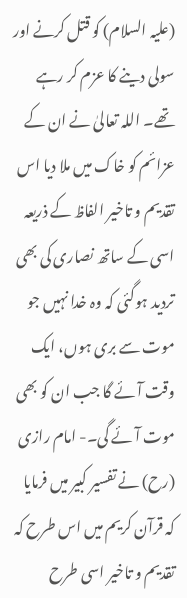(علیہ السلام) کو قتل کرنے اور سولی دینے کا عزم کر رہے تھے۔ اللہ تعالیٰ نے ان کے عزائم کو خاک میں ملا دیا اس تقدیم و تاخیر الفاظ کے ذریعہ اسی کے ساتھ نصاری کی بھی تردید ہوگئی کہ وہ خدا نہیں جو موت سے بری ہوں، ایک وقت آئے گا جب ان کو بھی موت آئے گی۔- امام رازی (رح) نے تفسیر کبیر میں فرمایا کہ قرآن کریم میں اس طرح کہ تقدیم و تاخیر اسی طرح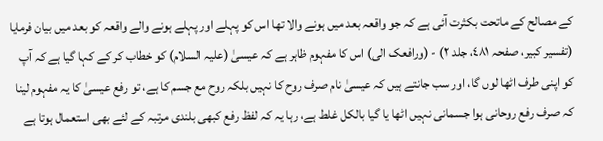کے مصالح کے ماتحت بکثرت آئی ہے کہ جو واقعہ بعد میں ہونے والا تھا اس کو پہلے اور پہلے ہونے والے واقعہ کو بعد میں بیان فرمایا (تفسیر کبیر، صفحہ ٤٨١، جلد ٢) - (ورافعک الی) اس کا مفہوم ظاہر ہے کہ عیسیٰ (علیہ السلام) کو خطاب کر کے کہا گیا ہے کہ آپ کو اپنی طرف اٹھا لوں گا، اور سب جانتے ہیں کہ عیسیٰ نام صرف روح کا نہیں بلکہ روح مع جسم کا ہے، تو رفع عیسیٰ کا یہ مفہوم لینا کہ صرف رفع روحانی ہوا جسمانی نہیں اٹھا یا گیا بالکل غلط ہے، رہا یہ کہ لفظ رفع کبھی بلندی مرتبہ کے لئے بھی استعمال ہوتا ہے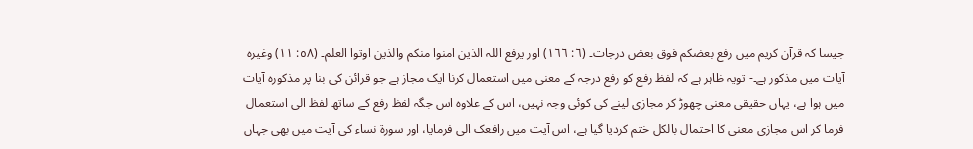جیسا کہ قرآن کریم میں رفع بعضکم فوق بعض درجات۔ (٦: ١٦٦) اور یرفع اللہ الذین امنوا منکم والذین اوتوا العلم۔ (٥٨: ١١) وغیرہ آیات میں مذکور ہے۔- تویہ ظاہر ہے کہ لفظ رفع کو رفع درجہ کے معنی میں استعمال کرنا ایک مجاز ہے جو قرائن کی بنا پر مذکورہ آیات میں ہوا ہے، یہاں حقیقی معنی چھوڑ کر مجازی لینے کی کوئی وجہ نہیں، اس کے علاوہ اس جگہ لفظ رفع کے ساتھ لفظ الی استعمال فرما کر اس مجازی معنی کا احتمال بالکل ختم کردیا گیا ہے، اس آیت میں رافعک الی فرمایا، اور سورة نساء کی آیت میں بھی جہاں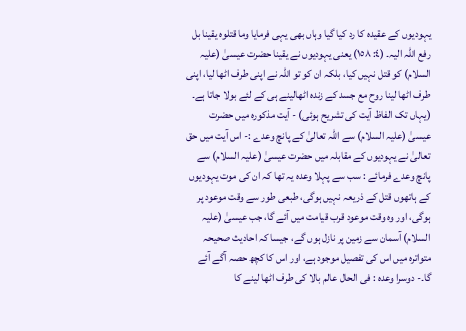یہودیوں کے عقیدہ کا رد کیا گیا وہاں بھی یہی فرمایا وما قتلوہ یقینا بل رفع اللہ الیہ۔ (٤: ١٥٨) یعنی یہودیوں نے یقینا حضرت عیسیٰ (علیہ السلام) کو قتل نہیں کیا، بلکہ ان کو تو اللہ نے اپنی طرف اٹھا لیا، اپنی طرف اٹھا لینا روح مع جسد کے زندہ اٹھالینے ہی کے لئے بولا جاتا ہے۔ (یہاں تک الفاظ آیت کی تشریح ہوئی) - آیت مذکورہ میں حضرت عیسیٰ (علیہ السلام) سے اللہ تعالیٰ کے پانچ وعدے :- اس آیت میں حق تعالیٰ نے یہودیوں کے مقابلہ میں حضرت عیسیٰ (علیہ السلام) سے پانچ وعدے فرمائے : سب سے پہلا وعدہ یہ تھا کہ ان کی موت یہودیوں کے ہاتھوں قتل کے ذریعہ نہیں ہوگی، طبعی طور سے وقت موعود پر ہوگی، اور وہ وقت موعود قرب قیامت میں آئے گا، جب عیسیٰ (علیہ السلام) آسمان سے زمین پر نازل ہوں گے، جیسا کہ احادیث صحیحہ متواترہ میں اس کی تفصیل موجود ہے، اور اس کا کچھ حصہ آگے آئے گا۔- دوسرا وعدہ : فی الحال عالم بالا کی طرف اٹھا لینے کا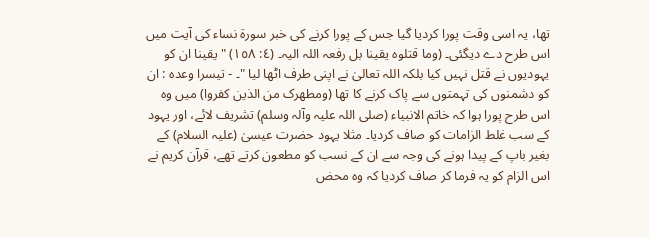تھا، یہ اسی وقت پورا کردیا گیا جس کے پورا کرنے کی خبر سورة نساء کی آیت میں اس طرح دے دیگئی۔ (وما قتلوہ یقینا بل رفعہ اللہ الیہ۔ (٤: ١٥٨) " یقینا ان کو یہودیوں نے قتل نہیں کیا بلکہ اللہ تعالیٰ نے اپنی طرف اٹھا لیا "۔ - تیسرا وعدہ : ان کو دشمنوں کی تہمتوں سے پاک کرنے کا تھا (ومطھرک من الذین کفروا) میں وہ اس طرح پورا ہوا کہ خاتم الانبیاء (صلی اللہ علیہ وآلہ وسلم) تشریف لائے، اور یہود کے سب غلط الزامات کو صاف کردیا۔ مثلا یہود حضرت عیسیٰ (علیہ السلام) کے بغیر باپ کے پیدا ہونے کی وجہ سے ان کے نسب کو مطعون کرتے تھے، قرآن کریم نے اس الزام کو یہ فرما کر صاف کردیا کہ وہ محض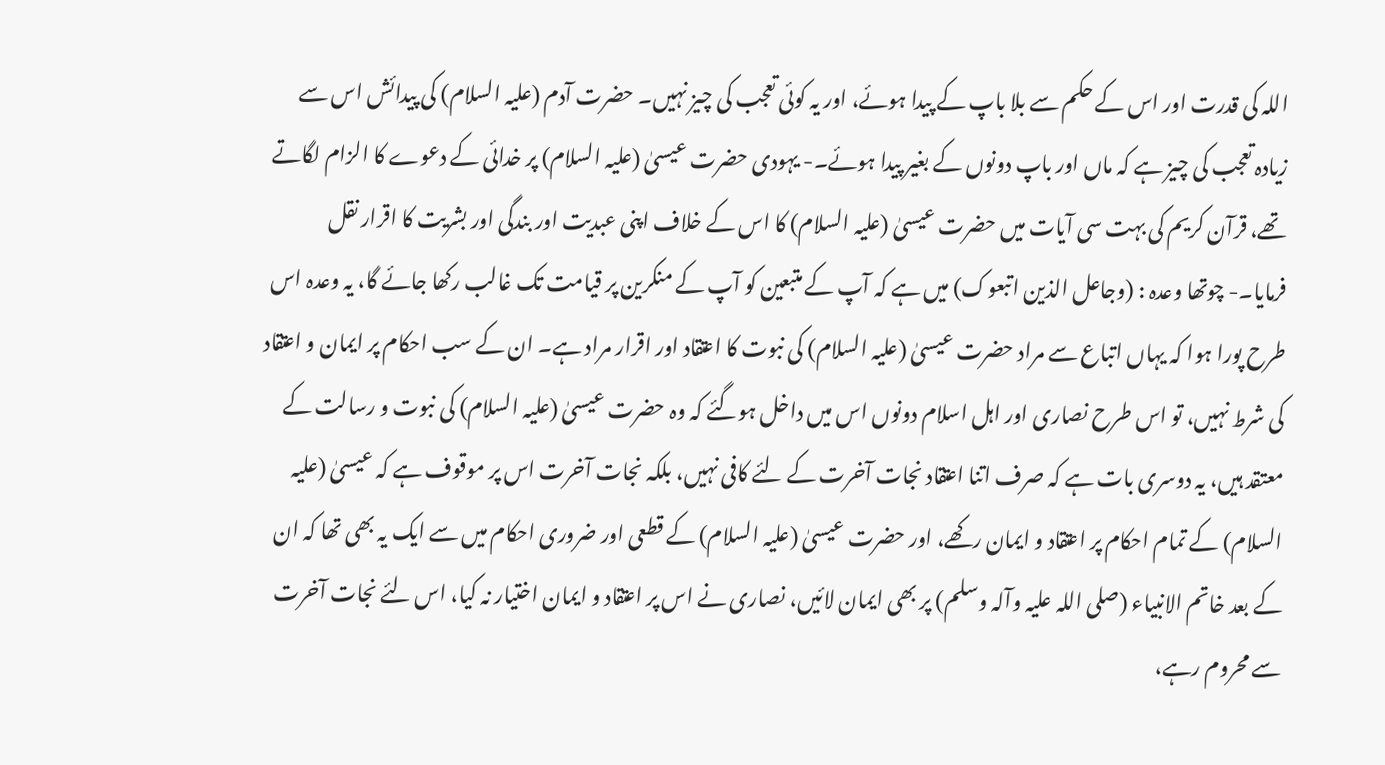اللہ کی قدرت اور اس کے حکم سے بلا باپ کے پیدا ہوئے، اور یہ کوئی تعجب کی چیز نہیں۔ حضرت آدم (علیہ السلام) کی پیدائش اس سے زیادہ تعجب کی چیز ہے کہ ماں اور باپ دونوں کے بغیر پیدا ہوئے۔- یہودی حضرت عیسیٰ (علیہ السلام) پر خدائی کے دعوے کا الزام لگاتے تھے، قرآن کریم کی بہت سی آیات میں حضرت عیسیٰ (علیہ السلام) کا اس کے خلاف اپنی عبدیت اور بندگی اور بشریت کا اقرار نقل فرمایا۔- چوتھا وعدہ : (وجاعل الذین اتبعوک) میں ہے کہ آپ کے متبعین کو آپ کے منکرین پر قیامت تک غالب رکھا جائے گا، یہ وعدہ اس طرح پورا ہوا کہ یہاں اتباع سے مراد حضرت عیسیٰ (علیہ السلام) کی نبوت کا اعتقاد اور اقرار مراد ہے۔ ان کے سب احکام پر ایمان و اعتقاد کی شرط نہیں، تو اس طرح نصاری اور اہل اسلام دونوں اس میں داخل ہوگئے کہ وہ حضرت عیسیٰ (علیہ السلام) کی نبوت و رسالت کے معتقد ہیں، یہ دوسری بات ہے کہ صرف اتنا اعتقاد نجات آخرت کے لئے کافی نہیں، بلکہ نجات آخرت اس پر موقوف ہے کہ عیسیٰ (علیہ السلام) کے تمام احکام پر اعتقاد و ایمان رکھے، اور حضرت عیسیٰ (علیہ السلام) کے قطعی اور ضروری احکام میں سے ایک یہ بھی تھا کہ ان کے بعد خاتم الانبیاء (صلی اللہ علیہ وآلہ وسلم) پر بھی ایمان لائیں، نصاری نے اس پر اعتقاد و ایمان اختیار نہ کیا، اس لئے نجات آخرت سے محروم رہے،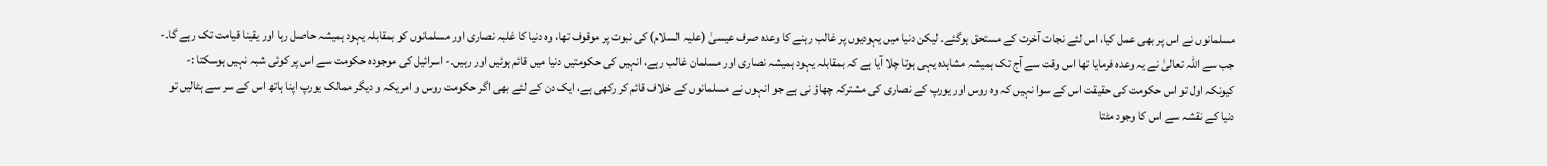مسلمانوں نے اس پر بھی عمل کیا، اس لئے نجات آخرت کے مستحق ہوگئے۔ لیکن دنیا میں یہودیوں پر غالب رہنے کا وعدہ صرف عیسیٰ (علیہ السلام) کی نبوت پر موقوف تھا، وہ دنیا کا غلبہ نصاری اور مسلمانوں کو بمقابلہ یہود ہمیشہ حاصل رہا اور یقینا قیامت تک رہے گا۔- جب سے اللہ تعالیٰ نے یہ وعدہ فرمایا تھا اس وقت سے آج تک ہمیشہ مشاہدہ یہی ہوتا چلا آیا ہے کہ بمقابلہ یہود ہمیشہ نصاری اور مسلمان غالب رہے، انہیں کی حکومتیں دنیا میں قائم ہوئیں اور رہیں۔- اسرائیل کی موجودہ حکومت سے اس پر کوئی شبہ نہیں ہوسکتا :- کیونکہ اول تو اس حکومت کی حقیقت اس کے سوا نہیں کہ وہ روس اور یورپ کے نصاری کی مشترکہ چھاؤ نی ہے جو انہوں نے مسلمانوں کے خلاف قائم کر رکھی ہے، ایک دن کے لئے بھی اگر حکومت روس و امریکہ و دیگر ممالک یورپ اپنا ہاتھ اس کے سر سے ہٹالیں تو دنیا کے نقشہ سے اس کا وجود مٹتا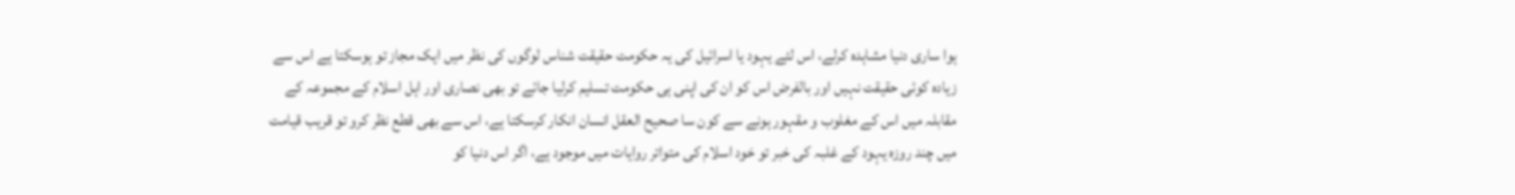ہوا ساری دنیا مشاہدہ کرلے، اس لئے یہود یا اسرائیل کی یہ حکومت حقیقت شناس لوگوں کی نظر میں ایک مجاز تو ہوسکتا ہے اس سے زیادہ کوئی حقیقت نہیں اور بالفرض اس کو ان کی اپنی ہی حکومت تسلیم کرلیا جائے تو بھی نصاری اور اہل اسلام کے مجموعہ کے مقابلہ میں اس کے مغلوب و مقہور ہونے سے کون سا صحیح العقل انسان انکار کرسکتا ہے، اس سے بھی قطع نظر کرو تو قریب قیامت میں چند روزہ یہود کے غلبہ کی خبر تو خود اسلام کی متواتر روایات میں موجود ہے، اگر اس دنیا کو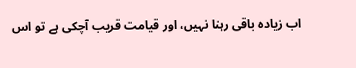اب زیادہ باقی رہنا نہیں، اور قیامت قریب آچکی ہے تو اس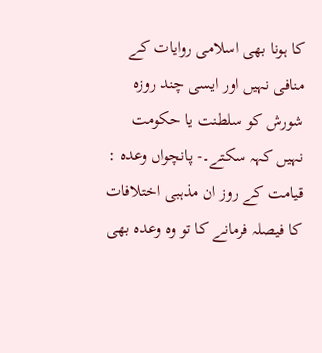کا ہونا بھی اسلامی روایات کے منافی نہیں اور ایسی چند روزہ شورش کو سلطنت یا حکومت نہیں کہہ سکتے۔- پانچواں وعدہ : قیامت کے روز ان مذہبی اختلافات کا فیصلہ فرمانے کا تو وہ وعدہ بھی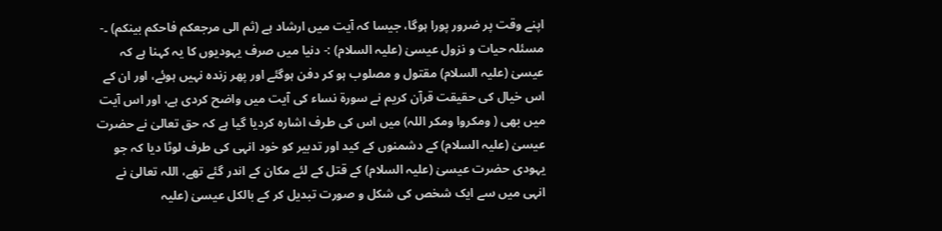اپنے وقت پر ضرور پورا ہوگا، جیسا کہ آیت میں ارشاد ہے (ثم الی مرجعکم فاحکم بینکم) ۔- مسئلہ حیات و نزول عیسیٰ (علیہ السلام) :- دنیا میں صرف یہودیوں کا یہ کہنا ہے کہ عیسیٰ (علیہ السلام) مقتول و مصلوب ہو کر دفن ہوگئے اور پھر زندہ نہیں ہوئے، اور ان کے اس خیال کی حقیقت قرآن کریم نے سورة نساء کی آیت میں واضح کردی ہے، اور اس آیت میں بھی ( ومکروا ومکر اللہ) میں اس کی طرف اشارہ کردیا گیا ہے کہ حق تعالیٰ نے حضرت عیسیٰ (علیہ السلام) کے دشمنوں کے کید اور تدبیر کو خود انہی کی طرف لوٹا دیا کہ جو یہودی حضرت عیسیٰ (علیہ السلام) کے قتل کے لئے مکان کے اندر گئے تھے، اللہ تعالیٰ نے انہی میں سے ایک شخص کی شکل و صورت تبدیل کر کے بالکل عیسیٰ (علیہ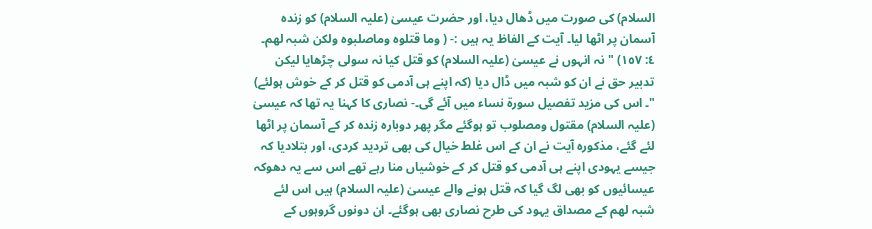السلام) کی صورت میں ڈھال دیا، اور حضرت عیسیٰ (علیہ السلام) کو زندہ آسمان پر اٹھا لیا۔ آیت کے الفاظ یہ ہیں :- ( وما قتلوہ وماصلبوہ ولکن شبہ لھم۔ ٤: ١٥٧) " نہ انہوں نے عیسیٰ (علیہ السلام) کو قتل کیا نہ سولی چڑھایا لیکن تدبیر حق نے ان کو شبہ میں ڈال دیا (کہ اپنے ہی آدمی کو قتل کر کے خوش ہولئے) "۔ اس کی مزید تفصیل سورة نساء میں آئے گی۔- نصاری کا کہنا یہ تھا کہ عیسیٰ (علیہ السلام) مقتول ومصلوب تو ہوگئے مگر پھر دوبارہ زندہ کر کے آسمان پر اٹھا لئے گئے، مذکورہ آیت نے ان کے اس غلط خیال کی بھی تردید کردی، اور بتلادیا کہ جیسے یہودی اپنے ہی آدمی کو قتل کر کے خوشیاں منا رہے تھے اس سے یہ دھوکہ عیسائیوں کو بھی لگ گیا کہ قتل ہونے والے عیسیٰ (علیہ السلام) ہیں اس لئے شبہ لھم کے مصداق یہود کی طرح نصاری بھی ہوگئے۔ ان دونوں گروہوں کے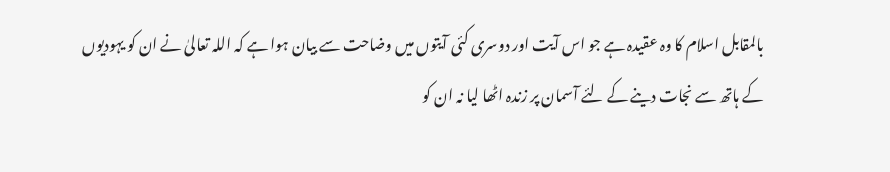بالمقابل اسلام کا وہ عقیدہ ہے جو اس آیت اور دوسری کئی آیتوں میں وضاحت سے بیان ہوا ہے کہ اللہ تعالیٰ نے ان کو یہودیوں کے ہاتھ سے نجات دینے کے لئے آسمان پر زندہ اٹھا لیا نہ ان کو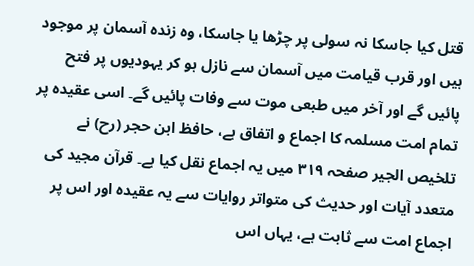قتل کیا جاسکا نہ سولی پر چڑھا یا جاسکا، وہ زندہ آسمان پر موجود ہیں اور قرب قیامت میں آسمان سے نازل ہو کر یہودیوں پر فتح پائیں گے اور آخر میں طبعی موت سے وفات پائیں گے۔ اسی عقیدہ پر تمام امت مسلمہ کا اجماع و اتفاق ہے، حافظ ابن حجر (رح) نے تلخیص الجیر صفحہ ٣١٩ میں یہ اجماع نقل کیا ہے۔ قرآن مجید کی متعدد آیات اور حدیث کی متواتر روایات سے یہ عقیدہ اور اس پر اجماع امت سے ثابت ہے، یہاں اس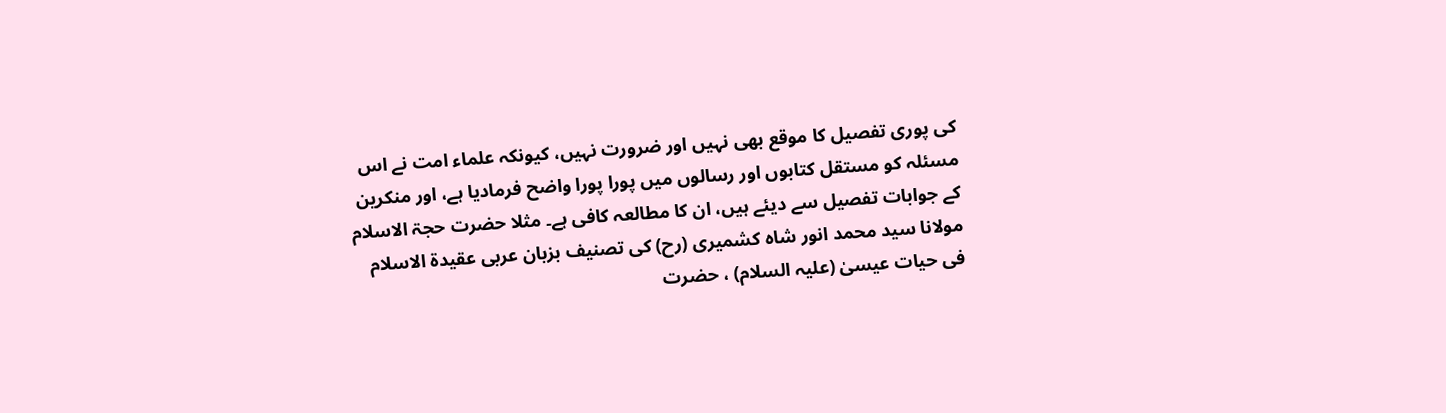کی پوری تفصیل کا موقع بھی نہیں اور ضرورت نہیں، کیونکہ علماء امت نے اس مسئلہ کو مستقل کتابوں اور رسالوں میں پورا پورا واضح فرمادیا ہے، اور منکرین کے جوابات تفصیل سے دیئے ہیں، ان کا مطالعہ کافی ہے۔ مثلا حضرت حجۃ الاسلام مولانا سید محمد انور شاہ کشمیری (رح) کی تصنیف بزبان عربی عقیدۃ الاسلام فی حیات عیسیٰ (علیہ السلام) ، حضرت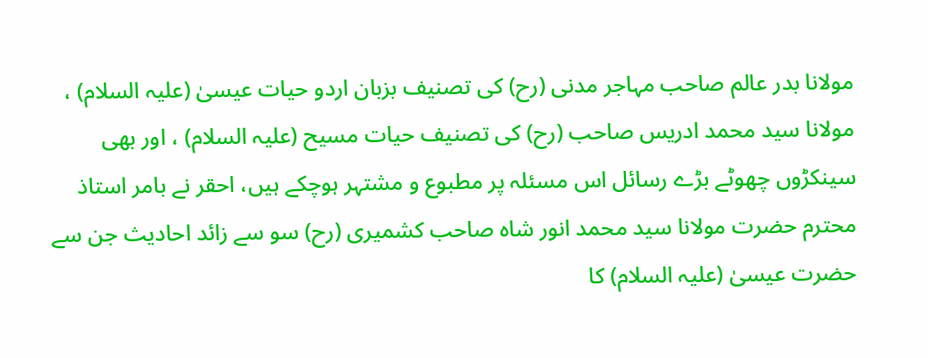مولانا بدر عالم صاحب مہاجر مدنی (رح) کی تصنیف بزبان اردو حیات عیسیٰ (علیہ السلام) ، مولانا سید محمد ادریس صاحب (رح) کی تصنیف حیات مسیح (علیہ السلام) ، اور بھی سینکڑوں چھوٹے بڑے رسائل اس مسئلہ پر مطبوع و مشتہر ہوچکے ہیں، احقر نے بامر استاذ محترم حضرت مولانا سید محمد انور شاہ صاحب کشمیری (رح) سو سے زائد احادیث جن سے حضرت عیسیٰ (علیہ السلام) کا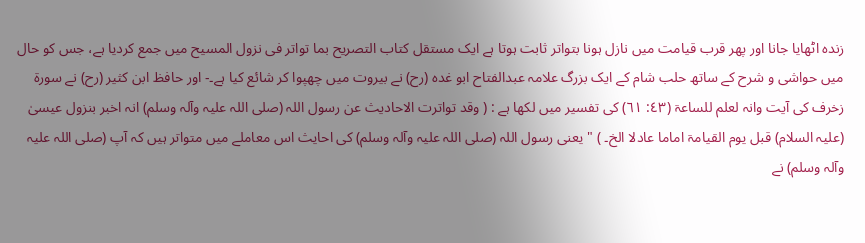زندہ اٹھایا جانا اور پھر قرب قیامت میں نازل ہونا بتواتر ثابت ہوتا ہے ایک مستقل کتاب التصریح بما تواتر فی نزول المسیح میں جمع کردیا ہے، جس کو حال میں حواشی و شرح کے ساتھ حلب شام کے ایک بزرگ علامہ عبدالفتاح ابو غدہ (رح) نے بیروت میں چھپوا کر شائع کیا ہے۔- اور حافظ ابن کثیر (رح) نے سورة زخرف کی آیت وانہ لعلم للساعۃ (٤٣: ٦١) کی تفسیر میں لکھا ہے : ( وقد تواترت الاحادیث عن رسول اللہ (صلی اللہ علیہ وآلہ وسلم) انہ اخبر بنزول عیسیٰ (علیہ السلام) قبل یوم القیامۃ اماما عادلا الخ۔ ) " یعنی رسول اللہ (صلی اللہ علیہ وآلہ وسلم) کی احایث اس معاملے میں متواتر ہیں کہ آپ (صلی اللہ علیہ وآلہ وسلم) نے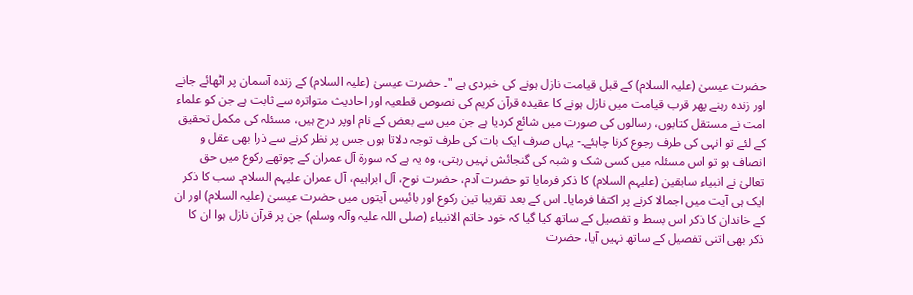حضرت عیسیٰ (علیہ السلام) کے قبل قیامت نازل ہونے کی خبردی ہے "۔ حضرت عیسیٰ (علیہ السلام) کے زندہ آسمان پر اٹھائے جانے اور زندہ رہنے پھر قرب قیامت میں نازل ہونے کا عقیدہ قرآن کریم کی نصوص قطعیہ اور احادیث متواترہ سے ثابت ہے جن کو علماء امت نے مستقل کتابوں، رسالوں کی صورت میں شائع کردیا ہے جن میں سے بعض کے نام اوپر درج ہیں، مسئلہ کی مکمل تحقیق کے لئے تو انہی کی طرف رجوع کرنا چاہئے۔- یہاں صرف ایک بات کی طرف توجہ دلاتا ہوں جس پر نظر کرنے سے ذرا بھی عقل و انصاف ہو تو اس مسئلہ میں کسی شک و شبہ کی گنجائش نہیں رہتی، وہ یہ ہے کہ سورة آل عمران کے چوتھے رکوع میں حق تعالیٰ نے انبیاء سابقین (علیہم السلام) کا ذکر فرمایا تو حضرت آدم، حضرت نوح، آل ابراہیم، آل عمران علیہم السلام۔ سب کا ذکر ایک ہی آیت میں اجمالا کرنے پر اکتفا فرمایا۔ اس کے بعد تقریبا تین رکوع اور بائیس آیتوں میں حضرت عیسیٰ (علیہ السلام) اور ان کے خاندان کا ذکر اس بسط و تفصیل کے ساتھ کیا گیا کہ خود خاتم الانبیاء (صلی اللہ علیہ وآلہ وسلم) جن پر قرآن نازل ہوا ان کا ذکر بھی اتنی تفصیل کے ساتھ نہیں آیا، حضرت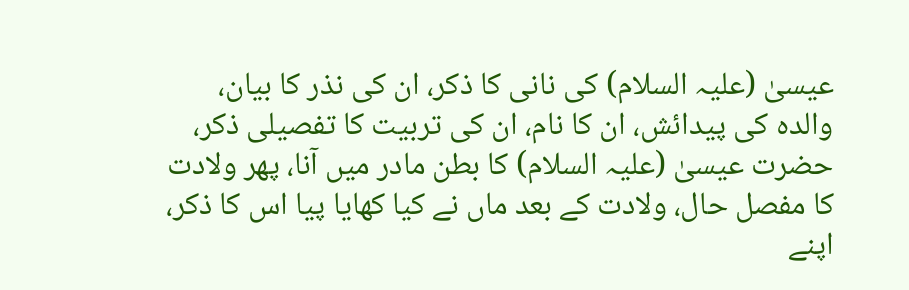عیسیٰ (علیہ السلام) کی نانی کا ذکر، ان کی نذر کا بیان، والدہ کی پیدائش، ان کا نام، ان کی تربیت کا تفصیلی ذکر، حضرت عیسیٰ (علیہ السلام) کا بطن مادر میں آنا، پھر ولادت کا مفصل حال، ولادت کے بعد ماں نے کیا کھایا پیا اس کا ذکر، اپنے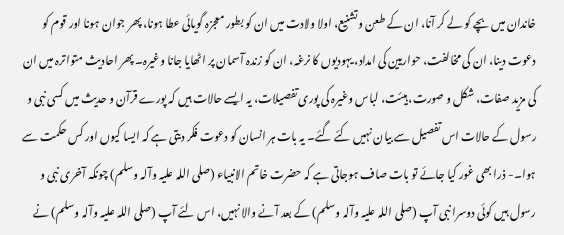خاندان میں بچے کو لے کر آنا، ان کے طعن وتشنیع، اولا ولادت میں ان کو بطور معجزہ گویائی عطا ہونا، پھر جوان ہونا اور قوم کو دعوت دینا، ان کی مخالفت، حواریین کی امداد، یہودیوں کا نرغہ، ان کو زندہ آسمان پر اٹھایا جانا وغیرہ۔ پھر احادیث متواترہ میں ان کی مزید صفات، شکل و صورت، ہیئت، لباس وغیرہ کی پوری تفصیلات، یہ ایسے حالات ہیں کہ پورے قرآن و حدیث میں کسی نبی و رسول کے حالات اس تفصیل سے بیان نہیں کئے گئے۔ یہ بات ہر انسان کو دعوت فکر دیتی ہے کہ ایسا کیوں اور کس حکمت سے ہوا۔- ذرا بھی غور کیا جائے تو بات صاف ہوجاتی ہے کہ حضرت خاتم الانبیاء (صلی اللہ علیہ وآلہ وسلم) چونکہ آخری نبی و رسول ہیں کوئی دوسرا نبی آپ (صلی اللہ علیہ وآلہ وسلم) کے بعد آنے والا نہیں، اس لئے آپ (صلی اللہ علیہ وآلہ وسلم) نے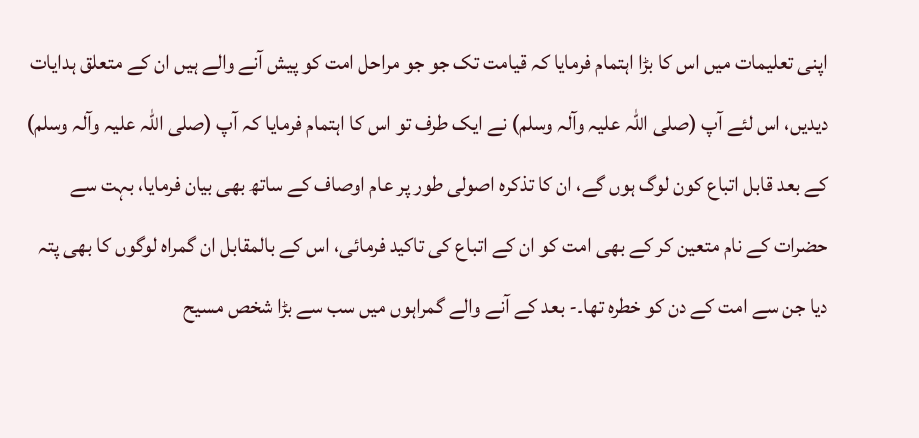اپنی تعلیمات میں اس کا بڑا اہتمام فرمایا کہ قیامت تک جو جو مراحل امت کو پیش آنے والے ہیں ان کے متعلق ہدایات دیدیں، اس لئے آپ (صلی اللہ علیہ وآلہ وسلم) نے ایک طرف تو اس کا اہتمام فرمایا کہ آپ (صلی اللہ علیہ وآلہ وسلم) کے بعد قابل اتباع کون لوگ ہوں گے، ان کا تذکرہ اصولی طور پر عام اوصاف کے ساتھ بھی بیان فرمایا، بہت سے حضرات کے نام متعین کر کے بھی امت کو ان کے اتباع کی تاکید فرمائی، اس کے بالمقابل ان گمراہ لوگوں کا بھی پتہ دیا جن سے امت کے دن کو خطرہ تھا۔- بعد کے آنے والے گمراہوں میں سب سے بڑا شخص مسیح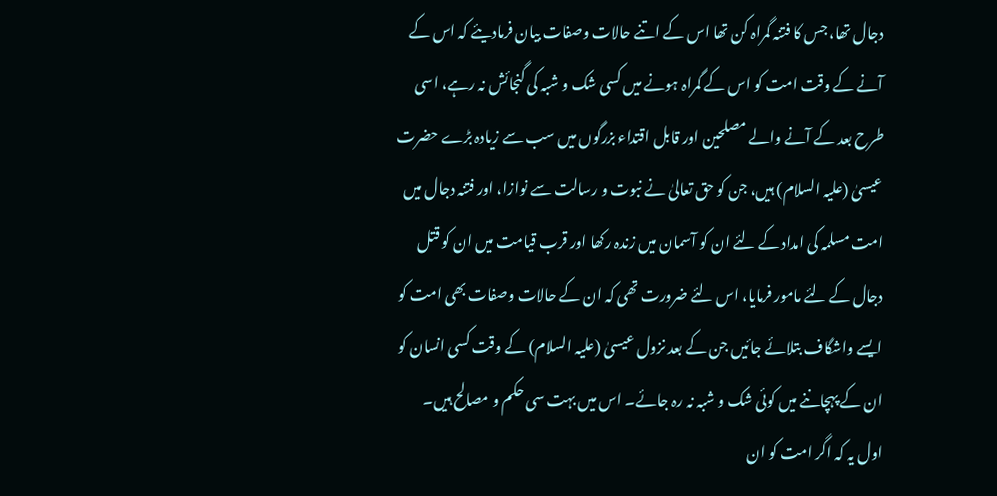دجال تھا، جس کا فتنہ گمراہ کن تھا اس کے اتنے حالات وصفات بیان فرمادیئے کہ اس کے آنے کے وقت امت کو اس کے گمراہ ہونے میں کسی شک و شبہ کی گنجائش نہ رہے، اسی طرح بعد کے آنے والے مصلحین اور قابل اقتداء بزرگوں میں سب سے زیادہ بڑے حضرت عیسیٰ (علیہ السلام) ہیں، جن کو حق تعالیٰ نے نبوت و رسالت سے نوازا، اور فتنہ دجال میں امت مسلمہ کی امداد کے لئے ان کو آسمان میں زندہ رکھا اور قرب قیامت میں ان کو قتل دجال کے لئے مامور فرمایا، اس لئے ضرورت تھی کہ ان کے حالات وصفات بھی امت کو ایسے واشگاف بتلائے جائیں جن کے بعد نزول عیسیٰ (علیہ السلام) کے وقت کسی انسان کو ان کے پہچاننے میں کوئی شک و شبہ نہ رہ جائے۔ اس میں بہت سی حکم و مصالح ہیں۔ اول یہ کہ اگر امت کو ان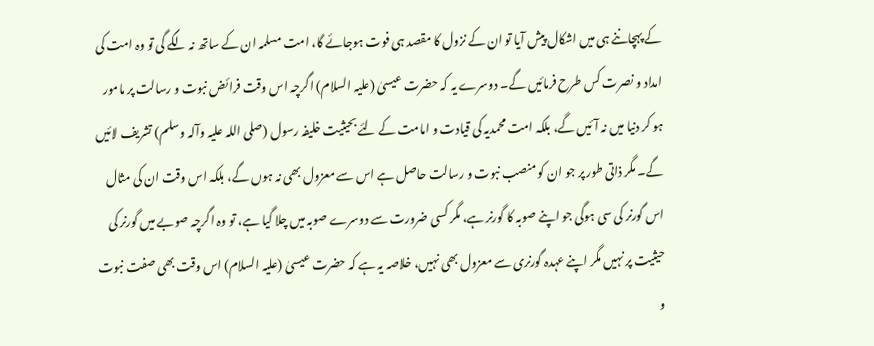کے پہچاننے ہی میں اشکال پیش آیا تو ان کے نزول کا مقصد ہی فوت ہوجائے گا، امت مسلمہ ان کے ساتھ نہ لگے گی تو وہ امت کی امداد و نصرت کس طرح فرمائیں گے۔ دوسرے یہ کہ حضرت عیسیٰ (علیہ السلام) اگرچہ اس وقت فرائض نبوت و رسالت پر مامور ہو کر دنیا میں نہ آئیں گے، بلکہ امت محمدیہ کی قیادت و امامت کے لئے بحیثیت خلیفہ رسول (صلی اللہ علیہ وآلہ وسلم) تشریف لائیں گے۔ مگر ذاتی طور پر جو ان کو منصب نبوت و رسالت حاصل ہے اس سے معزول بھی نہ ہوں گے، بلکہ اس وقت ان کی مثال اس گورنر کی سی ہوگی جو اپنے صوبہ کا گورنر ہے، مگر کسی ضرورت سے دوسرے صوبہ میں چلا گیا ہے، تو وہ اگرچہ صوبے میں گورنر کی حیثیت پر نہیں مگر اپنے عہدہ گورنری سے معزول بھی نہیں، خلاصہ یہ ہے کہ حضرت عیسیٰ (علیہ السلام) اس وقت بھی صفت نبوت و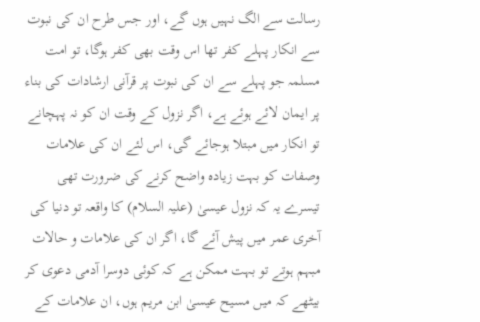رسالت سے الگ نہیں ہوں گے، اور جس طرح ان کی نبوت سے انکار پہلے کفر تھا اس وقت بھی کفر ہوگا، تو امت مسلمہ جو پہلے سے ان کی نبوت پر قرآنی ارشادات کی بناء پر ایمان لائے ہوئے ہے، اگر نزول کے وقت ان کو نہ پہچانے تو انکار میں مبتلا ہوجائے گی، اس لئے ان کی علامات وصفات کو بہت زیادہ واضح کرنے کی ضرورت تھی تیسرے یہ کہ نزول عیسیٰ (علیہ السلام) کا واقعہ تو دنیا کی آخری عمر میں پیش آئے گا، اگر ان کی علامات و حالات مبہم ہوتے تو بہت ممکن ہے کہ کوئی دوسرا آدمی دعوی کر بیٹھے کہ میں مسیح عیسیٰ ابن مریم ہوں، ان علامات کے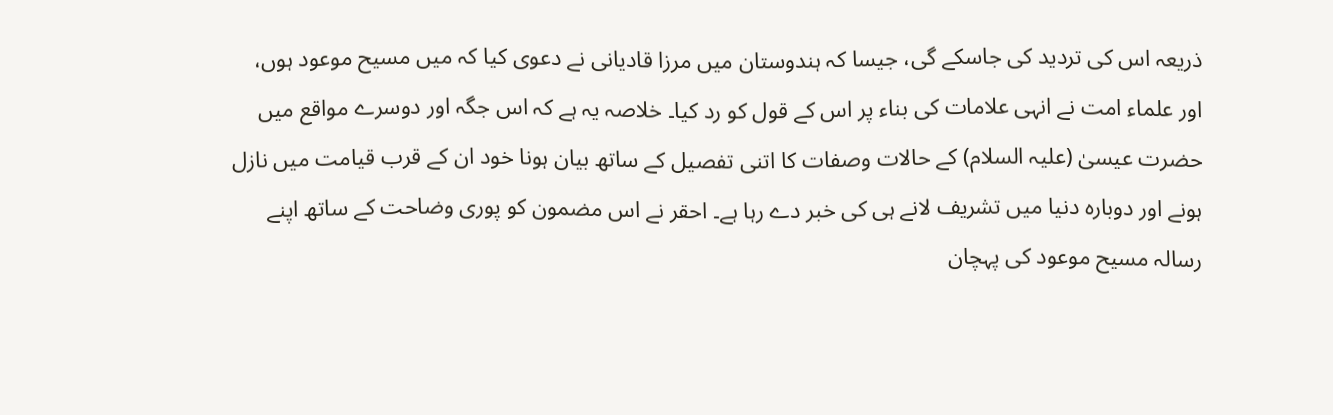ذریعہ اس کی تردید کی جاسکے گی، جیسا کہ ہندوستان میں مرزا قادیانی نے دعوی کیا کہ میں مسیح موعود ہوں، اور علماء امت نے انہی علامات کی بناء پر اس کے قول کو رد کیا۔ خلاصہ یہ ہے کہ اس جگہ اور دوسرے مواقع میں حضرت عیسیٰ (علیہ السلام) کے حالات وصفات کا اتنی تفصیل کے ساتھ بیان ہونا خود ان کے قرب قیامت میں نازل ہونے اور دوبارہ دنیا میں تشریف لانے ہی کی خبر دے رہا ہے۔ احقر نے اس مضمون کو پوری وضاحت کے ساتھ اپنے رسالہ مسیح موعود کی پہچان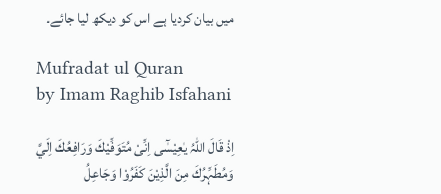میں بیان کردیا ہے اس کو دیکھ لیا جائے۔

Mufradat ul Quran
by Imam Raghib Isfahani

اِذْ قَالَ اللہُ يٰعِيْسٰٓى اِنِّىْ مُتَوَفِّيْكَ وَرَافِعُكَ اِلَيَّ وَمُطَہِّرُكَ مِنَ الَّذِيْنَ كَفَرُوْا وَجَاعِلُ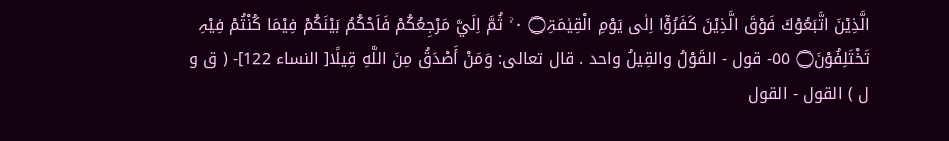الَّذِيْنَ اتَّبَعُوْكَ فَوْقَ الَّذِيْنَ كَفَرُوْٓا اِلٰى يَوْمِ الْقِيٰمَۃِ۝ ٠ ۚ ثُمَّ اِلَيَّ مَرْجِعُكُمْ فَاَحْكُمُ بَيْنَكُمْ فِيْمَا كُنْتُمْ فِيْہِ تَخْتَلِفُوْنَ۝ ٥٥- قول - القَوْلُ والقِيلُ واحد . قال تعالی: وَمَنْ أَصْدَقُ مِنَ اللَّهِ قِيلًا[ النساء 122]- ( ق و ل ) القول - القول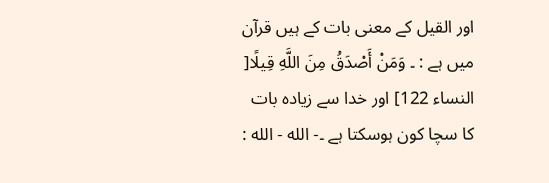اور القیل کے معنی بات کے ہیں قرآن میں ہے : ۔ وَمَنْ أَصْدَقُ مِنَ اللَّهِ قِيلًا[ النساء 122] اور خدا سے زیادہ بات کا سچا کون ہوسکتا ہے ۔- الله - الله :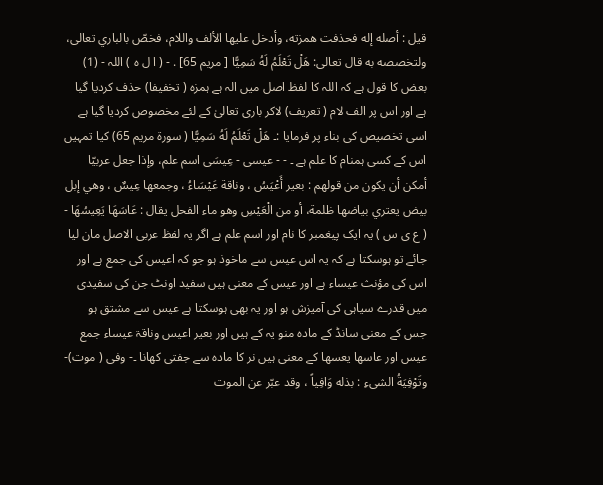قيل : أصله إله فحذفت همزته، وأدخل عليها الألف واللام، فخصّ بالباري تعالی، ولتخصصه به قال تعالی: هَلْ تَعْلَمُ لَهُ سَمِيًّا [ مریم 65] . - ( ا ل ہ ) اللہ - (1) بعض کا قول ہے کہ اللہ کا لفظ اصل میں الہ ہے ہمزہ ( تخفیفا) حذف کردیا گیا ہے اور اس پر الف لام ( تعریف) لاکر باری تعالیٰ کے لئے مخصوص کردیا گیا ہے اسی تخصیص کی بناء پر فرمایا :۔ هَلْ تَعْلَمُ لَهُ سَمِيًّا ( سورة مریم 65) کیا تمہیں اس کے کسی ہمنام کا علم ہے ۔ - - عيسی - عِيسَى اسم علم، وإذا جعل عربيّا أمكن أن يكون من قولهم : بعیر أَعْيَسُ ، وناقة عَيْسَاءُ ، وجمعها عِيسٌ ، وهي إبل بيض يعتري بياضها ظلمة، أو من الْعَيْسِ وهو ماء الفحل يقال : عَاسَهَا يَعِيسُهَا - ( ع ی س ) یہ ایک پیغمبر کا نام اور اسم علم ہے اگر یہ لفظ عربی الاصل مان لیا جائے تو ہوسکتا ہے کہ یہ اس عیس سے ماخوذ ہو جو کہ اعیس کی جمع ہے اور اس کی مؤنث عیساء ہے اور عیس کے معنی ہیں سفید اونٹ جن کی سفیدی میں قدرے سیاہی کی آمیزش ہو اور یہ بھی ہوسکتا ہے عیس سے مشتق ہو جس کے معنی سانڈ کے مادہ منو یہ کے ہیں اور بعیر اعیس وناقۃ عیساء جمع عیس اور عاسھا یعسھا کے معنی ہیں نر کا مادہ سے جفتی کھانا ۔- وفی ( موت)- وتَوْفِيَةُ الشیءِ : بذله وَافِياً ، وقد عبّر عن الموت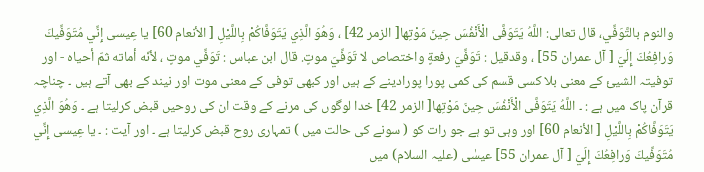والنوم بالتَّوَفِّي، قال تعالی: اللَّهُ يَتَوَفَّى الْأَنْفُسَ حِينَ مَوْتِها[ الزمر 42] ، وَهُوَ الَّذِي يَتَوَفَّاكُمْ بِاللَّيْلِ [ الأنعام 60] يا عِيسى إِنِّي مُتَوَفِّيكَ وَرافِعُكَ إِلَيَ [ آل عمران 55] ، وقدقیل : تَوَفِّيَ رفعةٍ واختصاص لا تَوَفِّيَ موتٍ. قال ابن عباس : تَوَفِّي موتٍ ، لأنّه أماته ثمّ أحياه - اور توفیتہ الشیئ کے معنی بلا کسی قسم کی کمی پورا پورادینے کے ہیں اور کبھی توفی کے معنی موت اور نیند کے بھی آتے ہیں ۔ چناچہ قرآن پاک میں ہے : ۔ اللَّهُ يَتَوَفَّى الْأَنْفُسَ حِينَ مَوْتِها[ الزمر 42] خدا لوگوں کی مرنے کے وقت ان کی روحیں قبض کرلیتا ہے ۔ وَهُوَ الَّذِي يَتَوَفَّاكُمْ بِاللَّيْلِ [ الأنعام 60] اور وہی تو ہے جو رات کو ( سونے کی حالت میں ) تمہاری روح قبض کرلیتا ہے ۔ اور آیت : ۔ يا عِيسى إِنِّي مُتَوَفِّيكَ وَرافِعُكَ إِلَيَ [ آل عمران 55] عیسٰی (علیہ السلام) میں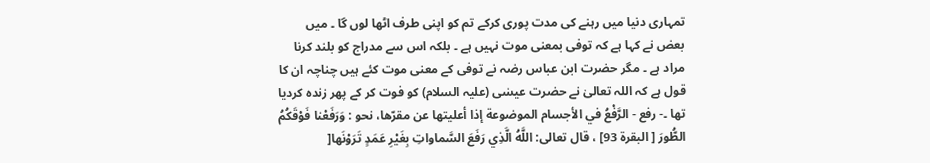تمہاری دنیا میں رہنے کی مدت پوری کرکے تم کو اپنی طرف اٹھا لوں گا ۔ میں بعض نے کہا ہے کہ توفی بمعنی موت نہیں ہے ۔ بلکہ اس سے مدراج کو بلند کرنا مراد ہے ۔ مگر حضرت ابن عباس رضہ نے توفی کے معنی موت کئے ہیں چناچہ ان کا قول ہے کہ اللہ تعالیٰ نے حضرت عیسٰی (علیہ السلام) کو فوت کر کے پھر زندہ کردیا تھا ۔- رفع - الرَّفْعُ في الأجسام الموضوعة إذا أعلیتها عن مقرّها، نحو : وَرَفَعْنا فَوْقَكُمُ الطُّورَ [ البقرة 93] ، قال تعالی: اللَّهُ الَّذِي رَفَعَ السَّماواتِ بِغَيْرِ عَمَدٍ تَرَوْنَها[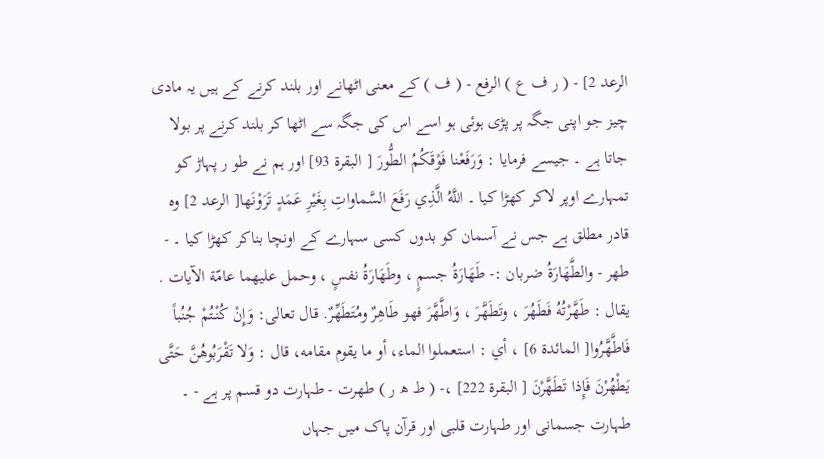الرعد 2] - ( ر ف ع ) الرفع - ( ف ) کے معنی اٹھانے اور بلند کرنے کے ہیں یہ مادی چیز جو اپنی جگہ پر پڑی ہوئی ہو اسے اس کی جگہ سے اٹھا کر بلند کرنے پر بولا جاتا ہے ۔ جیسے فرمایا : وَرَفَعْنا فَوْقَكُمُ الطُّورَ [ البقرة 93] اور ہم نے طو ر پہاڑ کو تمہارے اوپر لاکر کھڑا کیا ۔ اللَّهُ الَّذِي رَفَعَ السَّماواتِ بِغَيْرِ عَمَدٍ تَرَوْنَها[ الرعد 2] وہ قادر مطلق ہے جس نے آسمان کو بدوں کسی سہارے کے اونچا بناکر کھڑا کیا ۔ - طهر - والطَّهَارَةُ ضربان :- طَهَارَةُ جسمٍ ، وطَهَارَةُ نفسٍ ، وحمل عليهما عامّة الآیات . يقال : طَهَّرْتُهُ فَطَهُرَ ، وتَطَهَّرَ ، وَاطَّهَّرَ فهو طَاهِرٌ ومُتَطَهِّرٌ. قال تعالی: وَإِنْ كُنْتُمْ جُنُباً فَاطَّهَّرُوا[ المائدة 6] ، أي : استعملوا الماء، أو ما يقوم مقامه، قال : وَلا تَقْرَبُوهُنَّ حَتَّى يَطْهُرْنَ فَإِذا تَطَهَّرْنَ [ البقرة 222] ،- ( ط ھ ر ) طھرت - طہارت دو قسم پر ہے - ۔ طہارت جسمانی اور طہارت قلبی اور قرآن پاک میں جہاں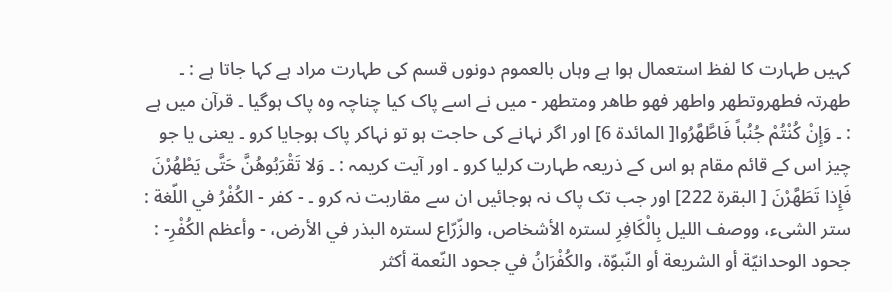کہیں طہارت کا لفظ استعمال ہوا ہے وہاں بالعموم دونوں قسم کی طہارت مراد ہے کہا جاتا ہے : ۔ طھرتہ فطھروتطھر واطھر فھو طاھر ومتطھر - میں نے اسے پاک کیا چناچہ وہ پاک ہوگیا ۔ قرآن میں ہے : ۔ وَإِنْ كُنْتُمْ جُنُباً فَاطَّهَّرُوا[ المائدة 6] اور اگر نہانے کی حاجت ہو تو نہاکر پاک ہوجایا کرو ۔ یعنی یا جو چیز اس کے قائم مقام ہو اس کے ذریعہ طہارت کرلیا کرو ۔ اور آیت کریمہ : ۔ وَلا تَقْرَبُوهُنَّ حَتَّى يَطْهُرْنَ فَإِذا تَطَهَّرْنَ [ البقرة 222] اور جب تک پاک نہ ہوجائیں ان سے مقاربت نہ کرو ۔ - كفر - الكُفْرُ في اللّغة : ستر الشیء، ووصف اللیل بِالْكَافِرِ لستره الأشخاص، والزّرّاع لستره البذر في الأرض، - وأعظم الكُفْرِ- : جحود الوحدانيّة أو الشریعة أو النّبوّة، والکُفْرَانُ في جحود النّعمة أكثر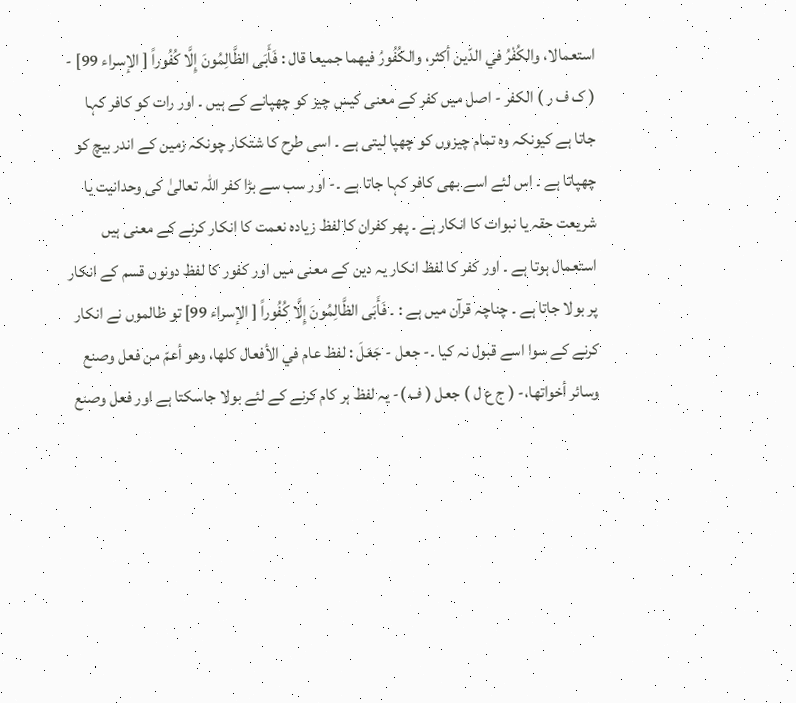استعمالا، والکُفْرُ في الدّين أكثر، والکُفُورُ فيهما جمیعا قال : فَأَبَى الظَّالِمُونَ إِلَّا كُفُوراً [ الإسراء 99] - ( ک ف ر ) الکفر - اصل میں کفر کے معنی کیس چیز کو چھپانے کے ہیں ۔ اور رات کو کافر کہا جاتا ہے کیونکہ وہ تمام چیزوں کو چھپا لیتی ہے ۔ اسی طرح کا شتکار چونکہ زمین کے اندر بیچ کو چھپاتا ہے ۔ اس لئے اسے بھی کافر کہا جاتا ہے ۔- اور سب سے بڑا کفر اللہ تعالیٰ کی وحدانیت یا شریعت حقہ یا نبوات کا انکار ہے ۔ پھر کفران کا لفظ زیادہ نعمت کا انکار کرنے کے معنی ہیں استعمال ہوتا ہے ۔ اور کفر کا لفظ انکار یہ دین کے معنی میں اور کفور کا لفظ دونوں قسم کے انکار پر بولا جاتا ہے ۔ چناچہ قرآن میں ہے : ۔ فَأَبَى الظَّالِمُونَ إِلَّا كُفُوراً [ الإسراء 99] تو ظالموں نے انکار کرنے کے سوا اسے قبول نہ کیا ۔- جعل - جَعَلَ : لفظ عام في الأفعال کلها، وهو أعمّ من فعل وصنع وسائر أخواتها،- ( ج ع ل ) جعل ( ف )- یہ لفظ ہر کام کرنے کے لئے بولا جاسکتا ہے اور فعل وصنع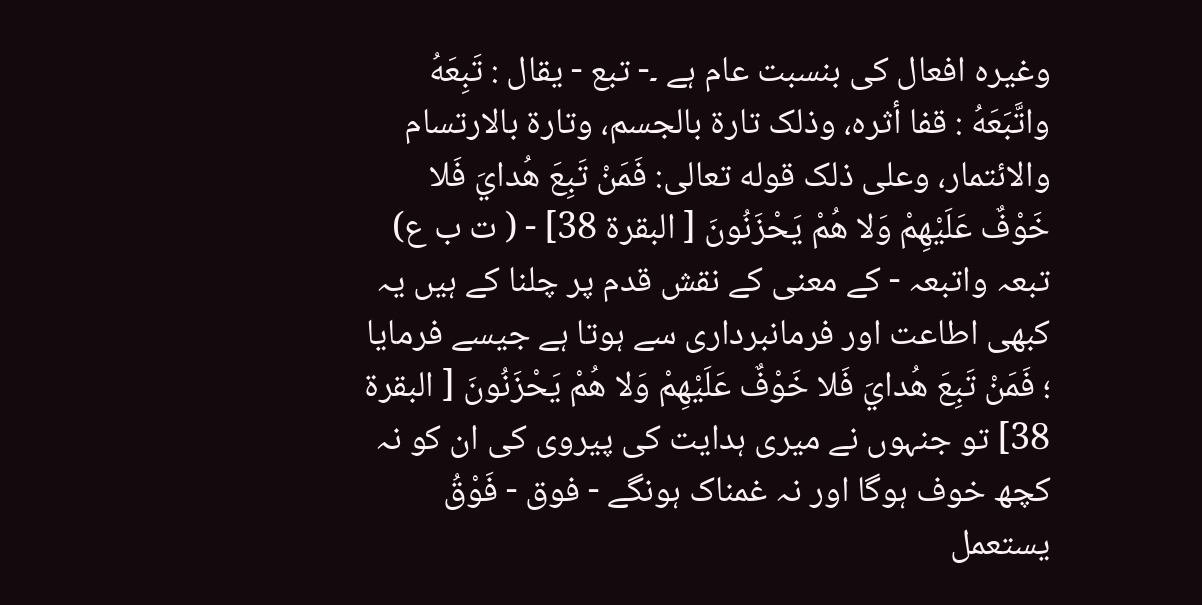وغیرہ افعال کی بنسبت عام ہے ۔- تبع - يقال : تَبِعَهُ واتَّبَعَهُ : قفا أثره، وذلک تارة بالجسم، وتارة بالارتسام والائتمار، وعلی ذلک قوله تعالی: فَمَنْ تَبِعَ هُدايَ فَلا خَوْفٌ عَلَيْهِمْ وَلا هُمْ يَحْزَنُونَ [ البقرة 38] - ( ت ب ع) تبعہ واتبعہ - کے معنی کے نقش قدم پر چلنا کے ہیں یہ کبھی اطاعت اور فرمانبرداری سے ہوتا ہے جیسے فرمایا ؛ فَمَنْ تَبِعَ هُدايَ فَلا خَوْفٌ عَلَيْهِمْ وَلا هُمْ يَحْزَنُونَ [ البقرة 38] تو جنہوں نے میری ہدایت کی پیروی کی ان کو نہ کچھ خوف ہوگا اور نہ غمناک ہونگے - فوق - فَوْقُ يستعمل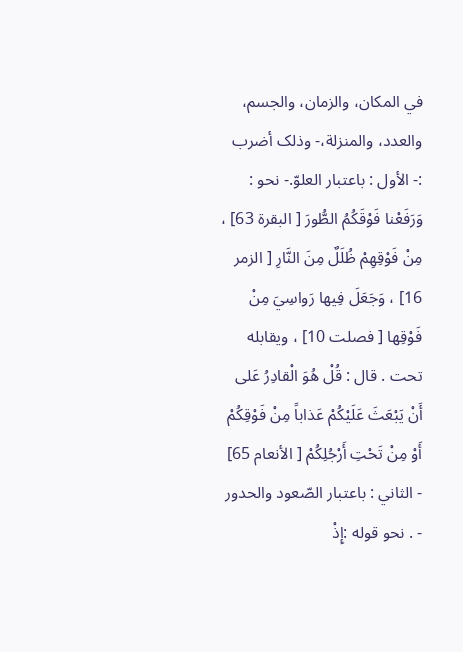في المکان، والزمان، والجسم، والعدد، والمنزلة،- وذلک أضرب :- الأول : باعتبار العلوّ.- نحو : وَرَفَعْنا فَوْقَكُمُ الطُّورَ [ البقرة 63] ، مِنْ فَوْقِهِمْ ظُلَلٌ مِنَ النَّارِ [ الزمر 16] ، وَجَعَلَ فِيها رَواسِيَ مِنْ فَوْقِها [ فصلت 10] ، ويقابله تحت . قال : قُلْ هُوَ الْقادِرُ عَلى أَنْ يَبْعَثَ عَلَيْكُمْ عَذاباً مِنْ فَوْقِكُمْ أَوْ مِنْ تَحْتِ أَرْجُلِكُمْ [ الأنعام 65] - الثاني : باعتبار الصّعود والحدور - . نحو قوله :إِذْ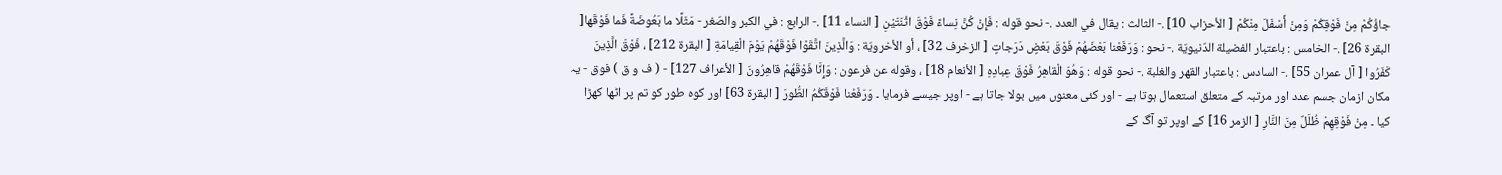جاؤُكُمْ مِنْ فَوْقِكُمْ وَمِنْ أَسْفَلَ مِنْكُمْ [ الأحزاب 10] .- الثالث : يقال في العدد .- نحو قوله : فَإِنْ كُنَّ نِساءً فَوْقَ اثْنَتَيْنِ [ النساء 11] .- الرابع : في الکبر والصّغر - مَثَلًا ما بَعُوضَةً فَما فَوْقَها[ البقرة 26] .- الخامس : باعتبار الفضیلة الدّنيويّة .- نحو : وَرَفَعْنا بَعْضَهُمْ فَوْقَ بَعْضٍ دَرَجاتٍ [ الزخرف 32] ، أو الأخرويّة : وَالَّذِينَ اتَّقَوْا فَوْقَهُمْ يَوْمَ الْقِيامَةِ [ البقرة 212] ، فَوْقَ الَّذِينَ كَفَرُوا [ آل عمران 55] .- السادس : باعتبار القهر والغلبة .- نحو قوله : وَهُوَ الْقاهِرُ فَوْقَ عِبادِهِ [ الأنعام 18] ، وقوله عن فرعون : وَإِنَّا فَوْقَهُمْ قاهِرُونَ [ الأعراف 127] - ( ف و ق ) فوق - یہ مکان ازمان جسم عدد اور مرتبہ کے متعلق استعمال ہوتا ہے - اور کئی معنوں میں بولا جاتا ہے - اوپر جیسے فرمایا ۔ وَرَفَعْنا فَوْقَكُمُ الطُّورَ [ البقرة 63] اور کوہ طور کو تم پر اٹھا کھڑا کیا ۔ مِنْ فَوْقِهِمْ ظُلَلٌ مِنَ النَّارِ [ الزمر 16] کے اوپر تو آگ کے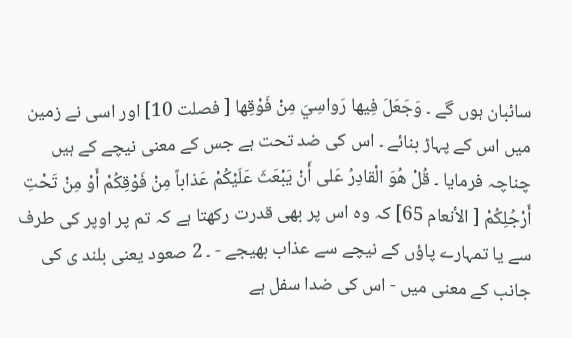سائبان ہوں گے ۔ وَجَعَلَ فِيها رَواسِيَ مِنْ فَوْقِها [ فصلت 10] اور اسی نے زمین میں اس کے پہاڑ بنائے ۔ اس کی ضد تحت ہے جس کے معنی نیچے کے ہیں چناچہ فرمایا ۔ قُلْ هُوَ الْقادِرُ عَلى أَنْ يَبْعَثَ عَلَيْكُمْ عَذاباً مِنْ فَوْقِكُمْ أَوْ مِنْ تَحْتِ أَرْجُلِكُمْ [ الأنعام 65] کہ وہ اس پر بھی قدرت رکھتا ہے کہ تم پر اوپر کی طرف سے یا تمہارے پاؤں کے نیچے سے عذاب بھیجے - ۔ 2 صعود یعنی بلند ی کی جانب کے معنی میں - اس کی ضدا سفل ہے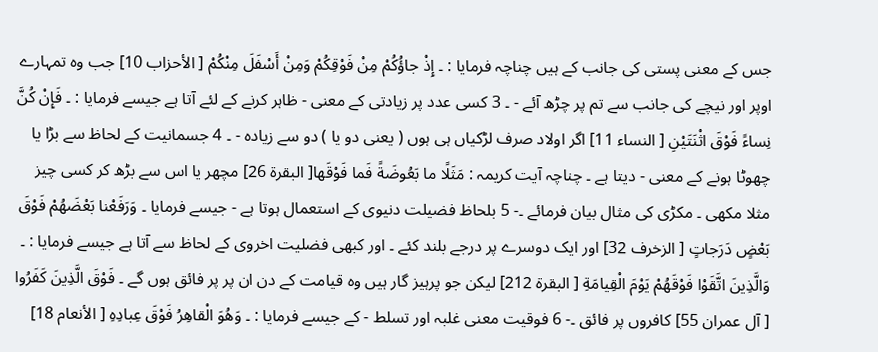جس کے معنی پستی کی جانب کے ہیں چناچہ فرمایا : ۔ إِذْ جاؤُكُمْ مِنْ فَوْقِكُمْ وَمِنْ أَسْفَلَ مِنْكُمْ [ الأحزاب 10] جب وہ تمہارے اوپر اور نیچے کی جانب سے تم پر چڑھ آئے - ۔ 3 کسی عدد پر زیادتی کے معنی - ظاہر کرنے کے لئے آتا ہے جیسے فرمایا : ۔ فَإِنْ كُنَّ نِساءً فَوْقَ اثْنَتَيْنِ [ النساء 11] اگر اولاد صرف لڑکیاں ہی ہوں ( یعنی دو یا ) دو سے زیادہ - ۔ 4 جسمانیت کے لحاظ سے بڑا یا چھوٹا ہونے کے معنی - دیتا ہے ۔ چناچہ آیت کریمہ : مَثَلًا ما بَعُوضَةً فَما فَوْقَها[ البقرة 26] مچھر یا اس سے بڑھ کر کسی چیز مثلا مکھی ۔ مکڑی کی مثال بیان فرمائے ۔- 5 بلحاظ فضیلت دنیوی کے استعمال ہوتا ہے - جیسے فرمایا ۔ وَرَفَعْنا بَعْضَهُمْ فَوْقَ بَعْضٍ دَرَجاتٍ [ الزخرف 32] اور ایک دوسرے پر درجے بلند کئے ۔ اور کبھی فضلیت اخروی کے لحاظ سے آتا ہے جیسے فرمایا : ۔ وَالَّذِينَ اتَّقَوْا فَوْقَهُمْ يَوْمَ الْقِيامَةِ [ البقرة 212] لیکن جو پرہیز گار ہیں وہ قیامت کے دن ان پر پر فائق ہوں گے ۔ فَوْقَ الَّذِينَ كَفَرُوا [ آل عمران 55] کافروں پر فائق ۔- 6 فوقیت معنی غلبہ اور تسلط - کے جیسے فرمایا : ۔ وَهُوَ الْقاهِرُ فَوْقَ عِبادِهِ [ الأنعام 18]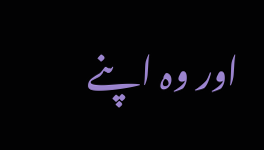اور وہ اپنے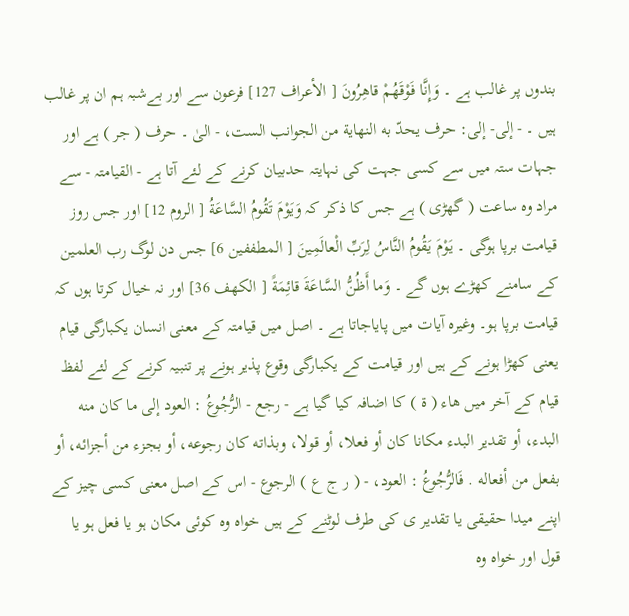بندوں پر غالب ہے ۔ وَإِنَّا فَوْقَهُمْ قاهِرُونَ [ الأعراف 127] فرعون سے اور بےشبہ ہم ان پر غالب ہیں ۔ - إلى- إلى: حرف يحدّ به النهاية من الجوانب الست، - الیٰ ۔ حرف ( جر ) ہے اور جہات ستہ میں سے کسی جہت کی نہایتہ حدبیان کرنے کے لئے آتا ہے - القیامتہ - سے مراد وہ ساعت ( گھڑی ) ہے جس کا ذکر کہ وَيَوْمَ تَقُومُ السَّاعَةُ [ الروم 12] اور جس روز قیامت برپا ہوگی ۔ يَوْمَ يَقُومُ النَّاسُ لِرَبِّ الْعالَمِينَ [ المطففین 6] جس دن لوگ رب العلمین کے سامنے کھڑے ہوں گے ۔ وَما أَظُنُّ السَّاعَةَ قائِمَةً [ الكهف 36] اور نہ خیال کرتا ہوں کہ قیامت برپا ہو۔ وغیرہ آیات میں پایاجاتا ہے ۔ اصل میں قیامتہ کے معنی انسان یکبارگی قیام یعنی کھڑا ہونے کے ہیں اور قیامت کے یکبارگی وقوع پذیر ہونے پر تنبیہ کرنے کے لئے لفظ قیام کے آخر میں ھاء ( ۃ ) کا اضافہ کیا گیا ہے - رجع - الرُّجُوعُ : العود إلى ما کان منه البدء، أو تقدیر البدء مکانا کان أو فعلا، أو قولا، وبذاته کان رجوعه، أو بجزء من أجزائه، أو بفعل من أفعاله . فَالرُّجُوعُ : العود، - ( ر ج ع ) الرجوع - اس کے اصل معنی کسی چیز کے اپنے میدا حقیقی یا تقدیر ی کی طرف لوٹنے کے ہیں خواہ وہ کوئی مکان ہو یا فعل ہو یا قول اور خواہ وہ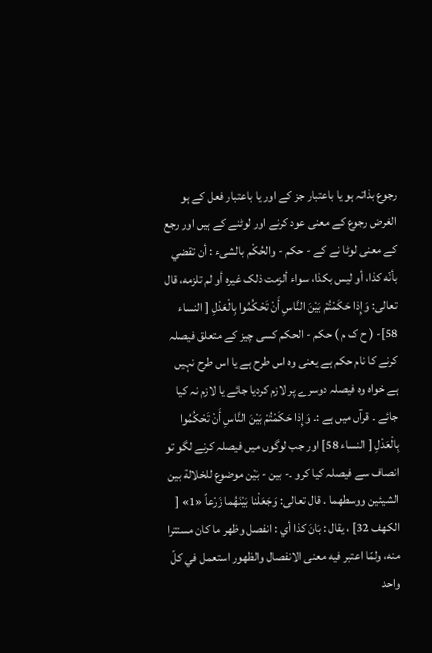رجوع بذاتہ ہو یا باعتبار جز کے اور یا باعتبار فعل کے ہو الغرض رجوع کے معنی عود کرنے اور لوٹنے کے ہیں اور رجع کے معنی لوٹا نے کے - حكم - والحُكْم بالشیء : أن تقضي بأنّه كذا، أو ليس بکذا، سواء ألزمت ذلک غيره أو لم تلزمه، قال تعالی: وَإِذا حَكَمْتُمْ بَيْنَ النَّاسِ أَنْ تَحْكُمُوا بِالْعَدْلِ [ النساء 58]- ( ح ک م ) حکم - الحکم کسی چیز کے متعلق فیصلہ کرنے کا نام حکم ہے یعنی وہ اس طرح ہے یا اس طرح نہیں ہے خواہ وہ فیصلہ دوسرے پر لازم کردیا جائے یا لازم نہ کیا جائے ۔ قرآں میں ہے :۔ وَإِذا حَكَمْتُمْ بَيْنَ النَّاسِ أَنْ تَحْكُمُوا بِالْعَدْلِ [ النساء 58] اور جب لوگوں میں فیصلہ کرنے لگو تو انصاف سے فیصلہ کیا کرو ۔- بين - بَيْن موضوع للخلالة بين الشيئين ووسطهما . قال تعالی: وَجَعَلْنا بَيْنَهُما زَرْعاً «1» [ الكهف 32] ، يقال : بَانَ كذا أي : انفصل وظهر ما کان مستترا منه، ولمّا اعتبر فيه معنی الانفصال والظهور استعمل في كلّ واحد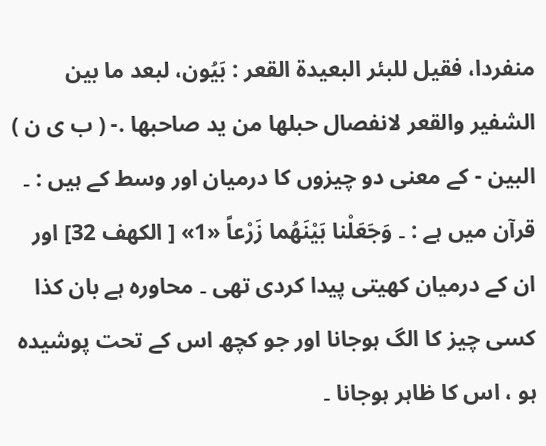منفردا، فقیل للبئر البعیدة القعر : بَيُون، لبعد ما بين الشفیر والقعر لانفصال حبلها من يد صاحبها .- ( ب ی ن ) البین - کے معنی دو چیزوں کا درمیان اور وسط کے ہیں : ۔ قرآن میں ہے : ۔ وَجَعَلْنا بَيْنَهُما زَرْعاً «1» [ الكهف 32] اور ان کے درمیان کھیتی پیدا کردی تھی ۔ محاورہ ہے بان کذا کسی چیز کا الگ ہوجانا اور جو کچھ اس کے تحت پوشیدہ ہو ، اس کا ظاہر ہوجانا ۔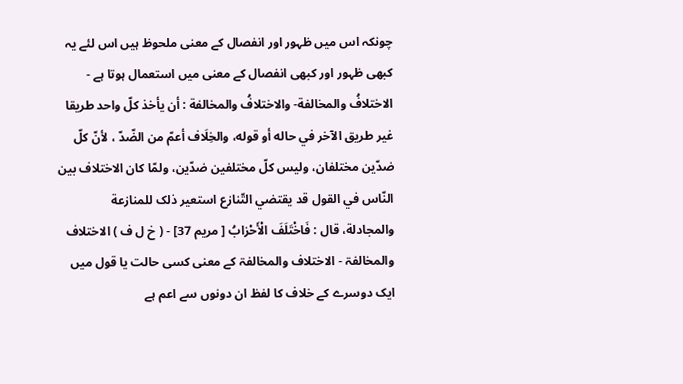چونکہ اس میں ظہور اور انفصال کے معنی ملحوظ ہیں اس لئے یہ کبھی ظہور اور کبھی انفصال کے معنی میں استعمال ہوتا ہے - الاختلافُ والمخالفة- والاختلافُ والمخالفة : أن يأخذ کلّ واحد طریقا غير طریق الآخر في حاله أو قوله، والخِلَاف أعمّ من الضّدّ ، لأنّ كلّ ضدّين مختلفان، ولیس کلّ مختلفین ضدّين، ولمّا کان الاختلاف بين النّاس في القول قد يقتضي التّنازع استعیر ذلک للمنازعة والمجادلة، قال : فَاخْتَلَفَ الْأَحْزابُ [ مریم 37] - ( خ ل ف ) الاختلاف والمخالفۃ - الاختلاف والمخالفۃ کے معنی کسی حالت یا قول میں ایک دوسرے کے خلاف کا لفظ ان دونوں سے اعم ہے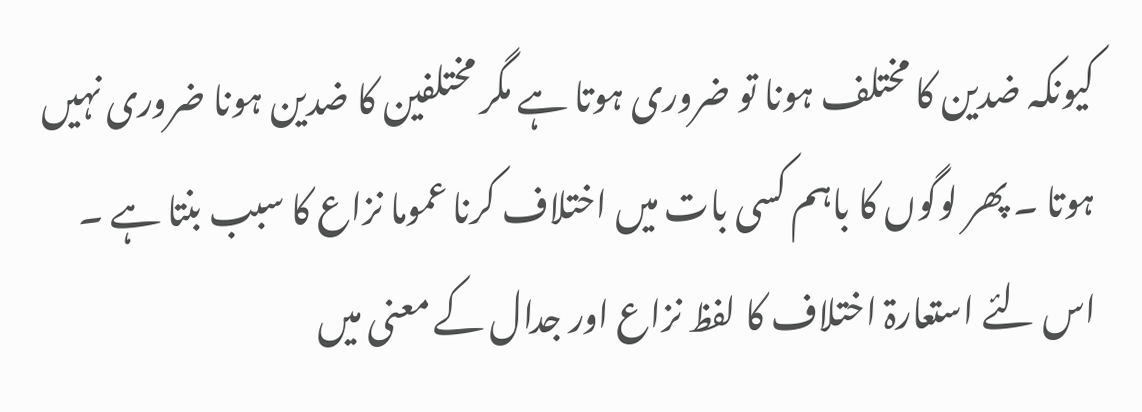کیونکہ ضدین کا مختلف ہونا تو ضروری ہوتا ہے مگر مختلفین کا ضدین ہونا ضروری نہیں ہوتا ۔ پھر لوگوں کا باہم کسی بات میں اختلاف کرنا عموما نزاع کا سبب بنتا ہے ۔ اس لئے استعارۃ اختلاف کا لفظ نزاع اور جدال کے معنی میں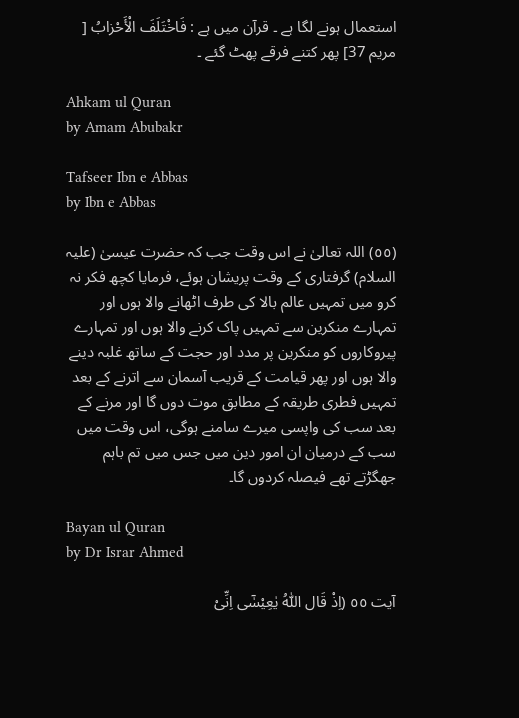استعمال ہونے لگا ہے ۔ قرآن میں ہے : فَاخْتَلَفَ الْأَحْزابُ [ مریم 37] پھر کتنے فرقے پھٹ گئے ۔

Ahkam ul Quran
by Amam Abubakr

Tafseer Ibn e Abbas
by Ibn e Abbas

(٥٥) اللہ تعالیٰ نے اس وقت جب کہ حضرت عیسیٰ (علیہ السلام) گرفتاری کے وقت پریشان ہوئے، فرمایا کچھ فکر نہ کرو میں تمہیں عالم بالا کی طرف اٹھانے والا ہوں اور تمہارے منکرین سے تمہیں پاک کرنے والا ہوں اور تمہارے پیروکاروں کو منکرین پر مدد اور حجت کے ساتھ غلبہ دینے والا ہوں اور پھر قیامت کے قریب آسمان سے اترنے کے بعد تمہیں فطری طریقہ کے مطابق موت دوں گا اور مرنے کے بعد سب کی واپسی میرے سامنے ہوگی، اس وقت میں سب کے درمیان ان امور دین میں جس میں تم باہم جھگڑتے تھے فیصلہ کردوں گا۔

Bayan ul Quran
by Dr Israr Ahmed

آیت ٥٥ (اِذْ قَال اللّٰہُ یٰعِیْسٰٓی اِنِّیْ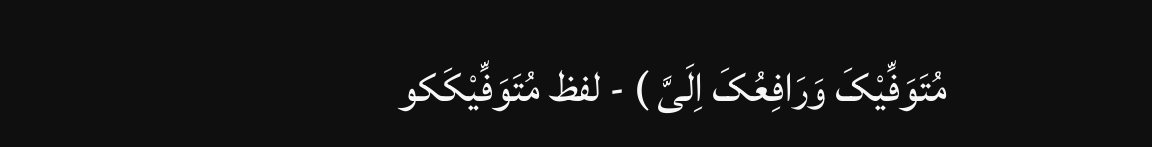مُتَوَفِّیْکَ وَرَافِعُکَ اِلَیَّ ) - لفظ مُتَوَفِّیْکَکو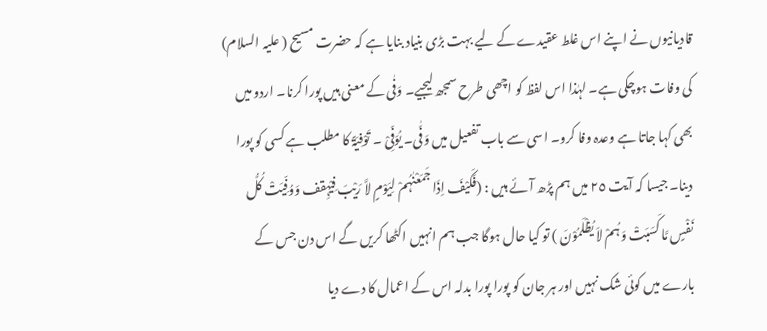قادیانیوں نے اپنے اس غلط عقیدے کے لیے بہت بڑی بنیاد بنایا ہے کہ حضرت مسیح ( علیہ السلام) کی وفات ہوچکی ہے۔ لہٰذا اس لفظ کو اچھی طرح سمجھ لیجیے۔ وَفٰی کے معنی ہیں پورا کرنا۔ اردو میں بھی کہا جاتا ہے وعدہ وفا کرو۔ اسی سے باب تفعیل میں وَفّٰی۔ یُوَفِّیْ ۔ تَوْفِیَۃً کا مطلب ہے کسی کو پورا دینا۔ جیسا کہ آیت ٢٥ میں ہم پڑھ آئے ہیں : (فَکَیْفَ اِذَا جَمَعْنٰہُمْ لِیَوْمٍ لاَّ رَیْبَ فِیْہِقف وَوُفِّیَتْ کُلُّ نَفْسٍ مَّا کَسَبَتْ وَہُمْ لاَ یُظْلَمُوْنَ ) تو کیا حال ہوگا جب ہم انہیں اکٹھا کریں گے اس دن جس کے بارے میں کوئی شک نہیں اور ہر جان کو پورا پورا بدلہ اس کے اعمال کا دے دیا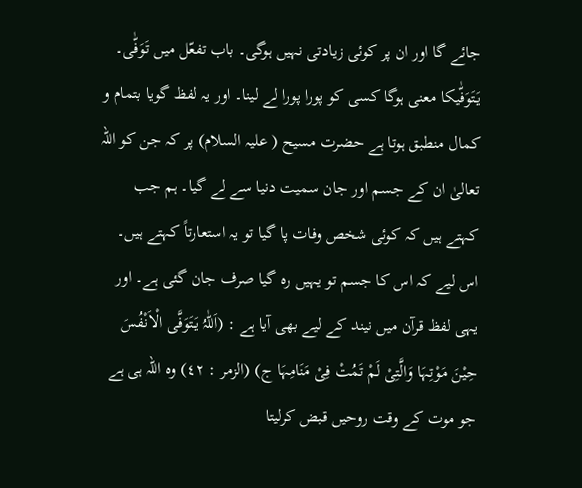جائے گا اور ان پر کوئی زیادتی نہیں ہوگی۔ باب تفعّل میں تَوَفّٰی۔ یَتَوَفّٰیکا معنی ہوگا کسی کو پورا پورا لے لینا۔ اور یہ لفظ گویا بتمام و کمال منطبق ہوتا ہے حضرت مسیح ( علیہ السلام) پر کہ جن کو اللہ تعالیٰ ان کے جسم اور جان سمیت دنیا سے لے گیا۔ ہم جب کہتے ہیں کہ کوئی شخص وفات پا گیا تو یہ استعارتاً کہتے ہیں۔ اس لیے کہ اس کا جسم تو یہیں رہ گیا صرف جان گئی ہے۔ اور یہی لفظ قرآن میں نیند کے لیے بھی آیا ہے : (اَللّٰہُ یَتَوَفَّی الْاَنْفُسَ حِیْنَ مَوْتِہَا وَالَّتِیْ لَمْ تَمُتْ فِیْ مَنَامِہَا ج) (الزمر : ٤٢) وہ اللہ ہی ہے جو موت کے وقت روحیں قبض کرلیتا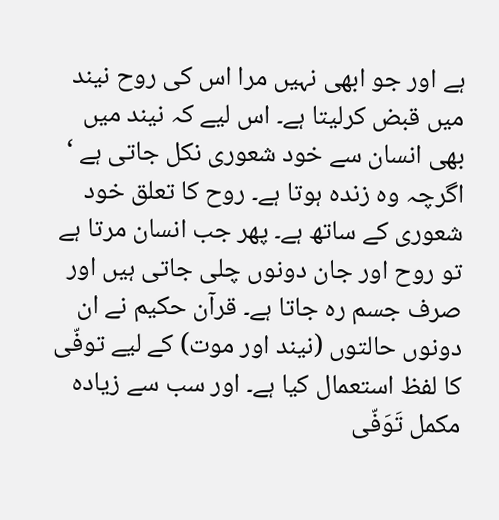ہے اور جو ابھی نہیں مرا اس کی روح نیند میں قبض کرلیتا ہے۔ اس لیے کہ نیند میں بھی انسان سے خود شعوری نکل جاتی ہے ‘ اگرچہ وہ زندہ ہوتا ہے۔ روح کا تعلق خود شعوری کے ساتھ ہے۔ پھر جب انسان مرتا ہے تو روح اور جان دونوں چلی جاتی ہیں اور صرف جسم رہ جاتا ہے۔ قرآن حکیم نے ان دونوں حالتوں (نیند اور موت) کے لیے توفّی کا لفظ استعمال کیا ہے۔ اور سب سے زیادہ مکمل تَوَفّی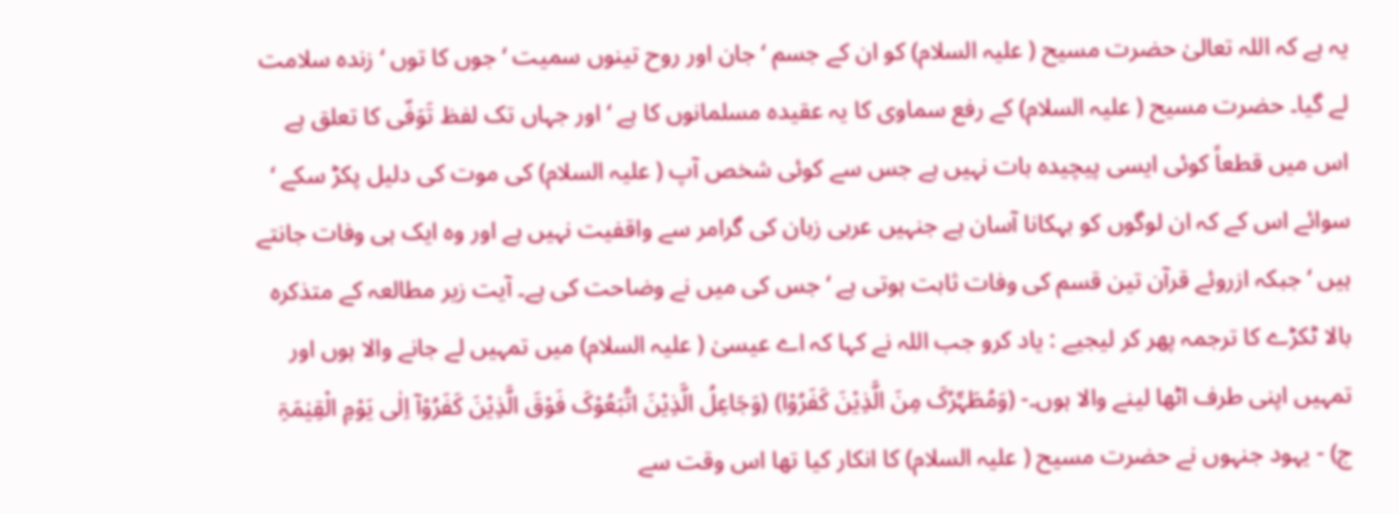یہ ہے کہ اللہ تعالیٰ حضرت مسیح ( علیہ السلام) کو ان کے جسم ‘ جان اور روح تینوں سمیت ‘ جوں کا توں ‘ زندہ سلامت لے گیا۔ حضرت مسیح ( علیہ السلام) کے رفع سماوی کا یہ عقیدہ مسلمانوں کا ہے ‘ اور جہاں تک لفظ تَوَفّی کا تعلق ہے اس میں قطعاً کوئی ایسی پیچیدہ بات نہیں ہے جس سے کوئی شخص آپ ( علیہ السلام) کی موت کی دلیل پکڑ سکے ‘ سوائے اس کے کہ ان لوگوں کو بہکانا آسان ہے جنہیں عربی زبان کی گرامر سے واقفیت نہیں ہے اور وہ ایک ہی وفات جانتے ہیں ‘ جبکہ ازروئے قرآن تین قسم کی وفات ثابت ہوتی ہے ‘ جس کی میں نے وضاحت کی ہے۔ آیت زیر مطالعہ کے متذکرہ بالا ٹکڑے کا ترجمہ پھر کر لیجیے : یاد کرو جب اللہ نے کہا کہ اے عیسیٰ ( علیہ السلام) میں تمہیں لے جانے والا ہوں اور تمہیں اپنی طرف اٹھا لینے والا ہوں۔- (وَمُطَہِّرُکَ مِنَ الَّذِیْنَ کَفَرُوْا) (وَجَاعِلُ الَّذِیْنَ اتَّبَعُوْکَ فَوْقَ الَّذِیْنَ کَفَرُوْآ اِلٰی یَوْمِ الْقِیٰمَۃِ ج) - یہود جنہوں نے حضرت مسیح ( علیہ السلام) کا انکار کیا تھا اس وقت سے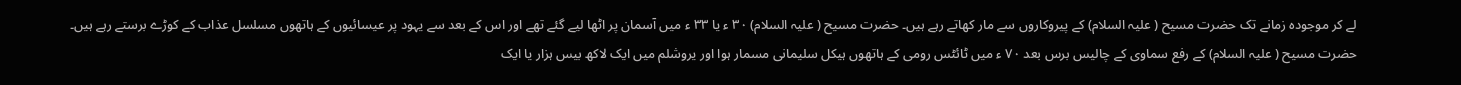لے کر موجودہ زمانے تک حضرت مسیح ( علیہ السلام) کے پیروکاروں سے مار کھاتے رہے ہیں۔ حضرت مسیح ( علیہ السلام) ٣٠ ء یا ٣٣ ء میں آسمان پر اٹھا لیے گئے تھے اور اس کے بعد سے یہود پر عیسائیوں کے ہاتھوں مسلسل عذاب کے کوڑے برستے رہے ہیں۔ حضرت مسیح ( علیہ السلام) کے رفع سماوی کے چالیس برس بعد ٧٠ ء میں ٹائٹس رومی کے ہاتھوں ہیکل سلیمانی مسمار ہوا اور یروشلم میں ایک لاکھ بیس ہزار یا ایک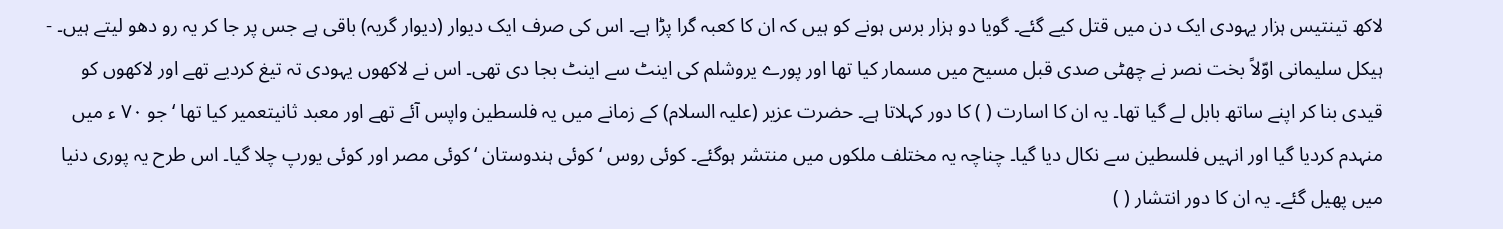لاکھ تینتیس ہزار یہودی ایک دن میں قتل کیے گئے۔ گویا دو ہزار برس ہونے کو ہیں کہ ان کا کعبہ گرا پڑا ہے۔ اس کی صرف ایک دیوار (دیوار گریہ) باقی ہے جس پر جا کر یہ رو دھو لیتے ہیں۔ - ہیکل سلیمانی اوّلاً بخت نصر نے چھٹی صدی قبل مسیح میں مسمار کیا تھا اور پورے یروشلم کی اینٹ سے اینٹ بجا دی تھی۔ اس نے لاکھوں یہودی تہ تیغ کردیے تھے اور لاکھوں کو قیدی بنا کر اپنے ساتھ بابل لے گیا تھا۔ یہ ان کا اسارت ( ) کا دور کہلاتا ہے۔ حضرت عزیر (علیہ السلام) کے زمانے میں یہ فلسطین واپس آئے تھے اور معبد ثانیتعمیر کیا تھا ‘ جو ٧٠ ء میں منہدم کردیا گیا اور انہیں فلسطین سے نکال دیا گیا۔ چناچہ یہ مختلف ملکوں میں منتشر ہوگئے۔ کوئی روس ‘ کوئی ہندوستان ‘ کوئی مصر اور کوئی یورپ چلا گیا۔ اس طرح یہ پوری دنیا میں پھیل گئے۔ یہ ان کا دور انتشار ( )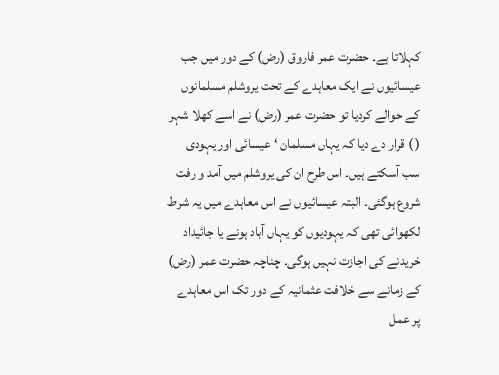کہلاتا ہے۔ حضرت عمر فاروق (رض) کے دور میں جب عیسائیوں نے ایک معاہدے کے تحت یروشلم مسلمانوں کے حوالے کردیا تو حضرت عمر (رض) نے اسے کھلا شہر ( ) قرار دے دیا کہ یہاں مسلمان ‘ عیسائی اور یہودی سب آسکتے ہیں۔ اس طرح ان کی یروشلم میں آمد و رفت شروع ہوگئی۔ البتہ عیسائیوں نے اس معاہدے میں یہ شرط لکھوائی تھی کہ یہودیوں کو یہاں آباد ہونے یا جائیداد خریدنے کی اجازت نہیں ہوگی۔ چناچہ حضرت عمر (رض) کے زمانے سے خلافت عثمانیہ کے دور تک اس معاہدے پر عمل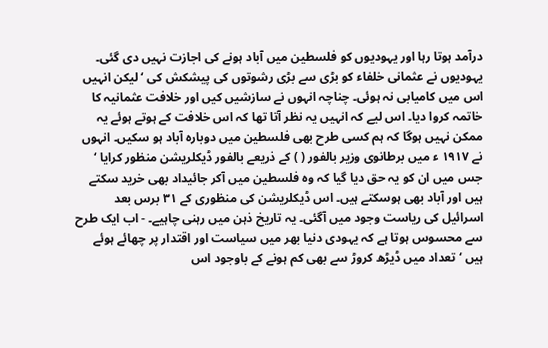درآمد ہوتا رہا اور یہودیوں کو فلسطین میں آباد ہونے کی اجازت نہیں دی گئی۔ یہودیوں نے عثمانی خلفاء کو بڑی سے بڑی رشوتوں کی پیشکش کی ‘ لیکن انہیں اس میں کامیابی نہ ہوئی۔ چناچہ انہوں نے سازشیں کیں اور خلافت عثمانیہ کا خاتمہ کروا دیا۔ اس لیے کہ انہیں یہ نظر آتا تھا کہ اس خلافت کے ہوتے ہوئے یہ ممکن نہیں ہوگا کہ ہم کسی طرح بھی فلسطین میں دوبارہ آباد ہو سکیں۔ انہوں نے ١٩١٧ ء میں برطانوی وزیر بالفور ( ) کے ذریعے بالفور ڈیکلریشن منظور کرایا ‘ جس میں ان کو یہ حق دیا گیا کہ وہ فلسطین میں آکر جائیداد بھی خرید سکتے ہیں اور آباد بھی ہوسکتے ہیں۔ اس ڈیکلریشن کی منظوری کے ٣١ برس بعد اسرائیل کی ریاست وجود میں آگئی۔ یہ تاریخ ذہن میں رہنی چاہیے۔ - اب ایک طرح سے محسوس ہوتا ہے کہ یہودی دنیا بھر میں سیاست اور اقتدار پر چھائے ہوئے ہیں ‘ تعداد میں ڈیڑھ کروڑ سے بھی کم ہونے کے باوجود اس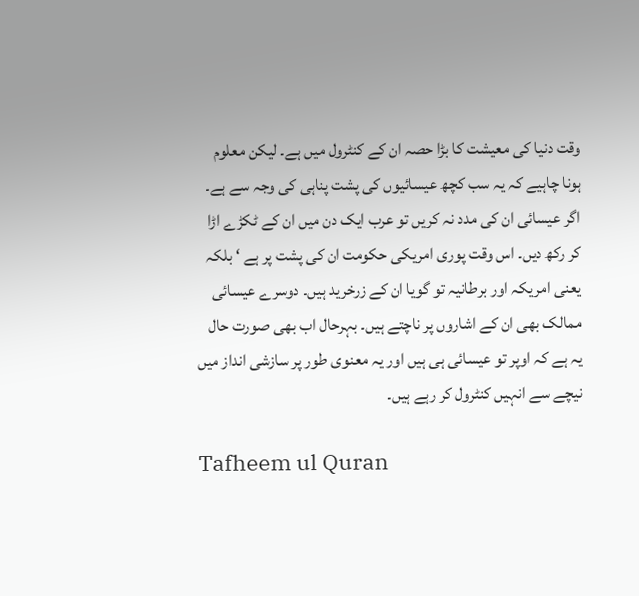وقت دنیا کی معیشت کا بڑا حصہ ان کے کنٹرول میں ہے۔ لیکن معلوم ہونا چاہیے کہ یہ سب کچھ عیسائیوں کی پشت پناہی کی وجہ سے ہے۔ اگر عیسائی ان کی مدد نہ کریں تو عرب ایک دن میں ان کے ٹکڑے اڑا کر رکھ دیں۔ اس وقت پوری امریکی حکومت ان کی پشت پر ہے ‘ بلکہ یعنی امریکہ اور برطانیہ تو گویا ان کے زرخرید ہیں۔ دوسرے عیسائی ممالک بھی ان کے اشاروں پر ناچتے ہیں۔ بہرحال اب بھی صورت حال یہ ہے کہ اوپر تو عیسائی ہی ہیں اور یہ معنوی طور پر سازشی انداز میں نیچے سے انہیں کنٹرول کر رہے ہیں۔

Tafheem ul Quran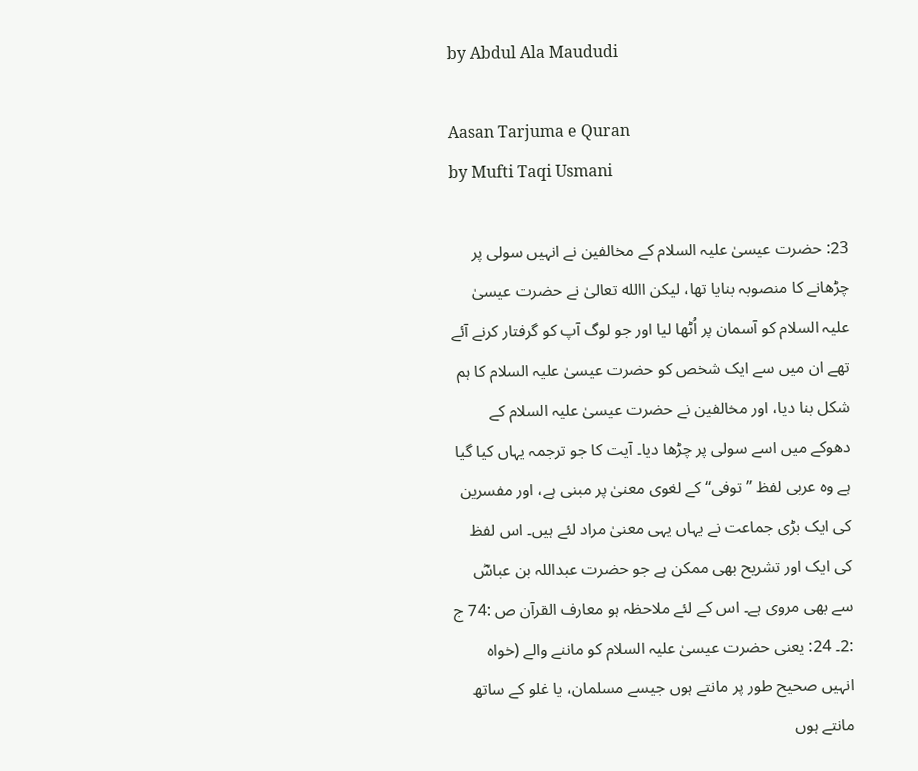by Abdul Ala Maududi

Aasan Tarjuma e Quran
by Mufti Taqi Usmani

23: حضرت عیسیٰ علیہ السلام کے مخالفین نے انہیں سولی پر چڑھانے کا منصوبہ بنایا تھا، لیکن االله تعالیٰ نے حضرت عیسیٰ علیہ السلام کو آسمان پر اُٹھا لیا اور جو لوگ آپ کو گرفتار کرنے آئے تھے ان میں سے ایک شخص کو حضرت عیسیٰ علیہ السلام کا ہم شکل بنا دیا، اور مخالفین نے حضرت عیسیٰ علیہ السلام کے دھوکے میں اسے سولی پر چڑھا دیا۔ آیت کا جو ترجمہ یہاں کیا گیا ہے وہ عربی لفظ ’’توفی‘‘ کے لغوی معنیٰ پر مبنی ہے، اور مفسرین کی ایک بڑی جماعت نے یہاں یہی معنیٰ مراد لئے ہیں۔ اس لفظ کی ایک اور تشریح بھی ممکن ہے جو حضرت عبداللہ بن عباسؓ سے بھی مروی ہے۔ اس کے لئے ملاحظہ ہو معارف القرآن ص :74 ج :2۔ 24: یعنی حضرت عیسیٰ علیہ السلام کو ماننے والے (خواہ انہیں صحیح طور پر مانتے ہوں جیسے مسلمان، یا غلو کے ساتھ مانتے ہوں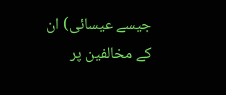جیسے عیسائی) ان کے مخالفین پر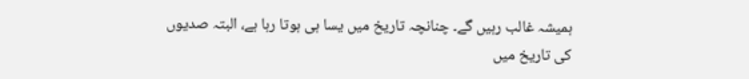ہمیشہ غالب رہیں گے۔ چنانچہ تاریخ میں یسا ہی ہوتا رہا ہے، البتہ صدیوں کی تاریخ میں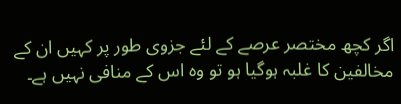اگر کچھ مختصر عرصے کے لئے جزوی طور پر کہیں ان کے مخالفین کا غلبہ ہوگیا ہو تو وہ اس کے منافی نہیں ہے۔